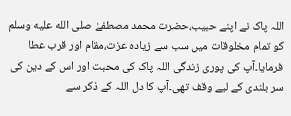اللہ پاک نے اپنے حبیب،حضرت محمد مصطفےٰ صلى الله عليه وسلم  کو تمام مخلوقات میں سب سے زیادہ عزت،مقام اور قرب عطا فرمایا۔آپ کی پوری زندگی اللہ پاک کی محبت اور اس کے دین کی سر بلندی کے لیے وقف تھی۔آپ کا دل اللہ کے ذکر سے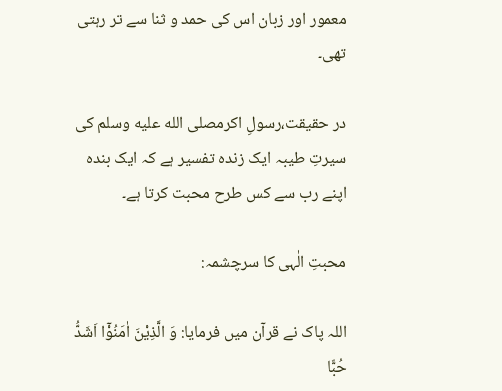معمور اور زبان اس کی حمد و ثنا سے تر رہتی تھی۔

در حقیقت،رسولِ اکرمصلى الله عليه وسلم کی سیرتِ طیبہ ایک زندہ تفسیر ہے کہ ایک بندہ اپنے رب سے کس طرح محبت کرتا ہے۔

محبتِ الٰہی کا سرچشمہ:

اللہ پاک نے قرآن میں فرمایا: وَ الَّذِیْنَ اٰمَنُوْۤا اَشَدُّ حُبًّا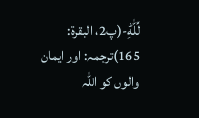لِّلّٰهِؕ-(پ2، البقرۃ: 165)ترجمہ: اور ایمان والوں کو اللہ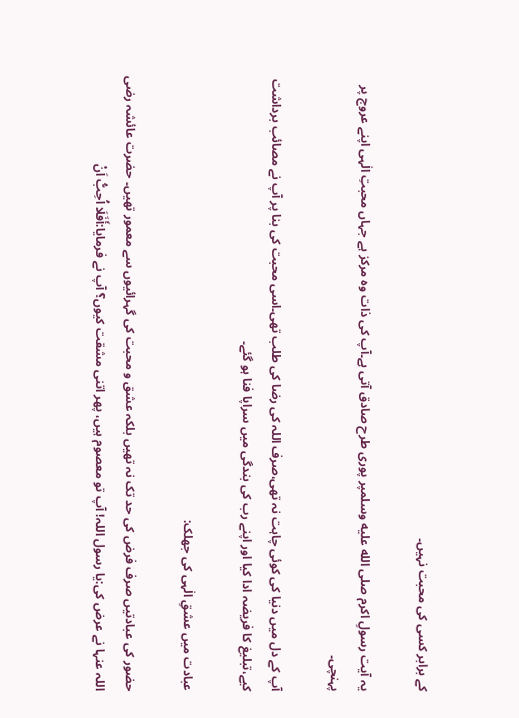کے برابر کسی کی محبت نہیں۔

یہ آیت رسولِ اکرم صلى الله عليه وسلمپر پوری طرح صادق آتی ہے۔آپ کی ذات وہ مرکز ہے جہاں محبتِ الٰہی اپنے عروج پر پہنچی۔

آپ کے دل میں دنیا کی کوئی چاہت نہ تھی،صرف اللہ کی رضا کی طلب تھی۔اسی محبت کی بنا پر آپ نے مصائب برداشت کیے،تبلیغ کا فریضہ ادا کیا اور اپنے رب کی بندگی میں سراپا فنا ہو گئے۔

عبادت میں عشقِ الٰہی کی جھلک:

حضور کی عبادتیں صرف فرض کی حد تک نہ تھیں بلکہ عشق و محبت کی گہرائیوں سے معمور تھیں۔ حضرت عائشہ رضی اللہ عنہا نے عرض کی:یا رسول اللہ! آپ تو معصوم ہیں، پھر اتنی مشقت کیوں؟ آپ نے فرمایا:أَفَلَا اُحِبُّ اَنْ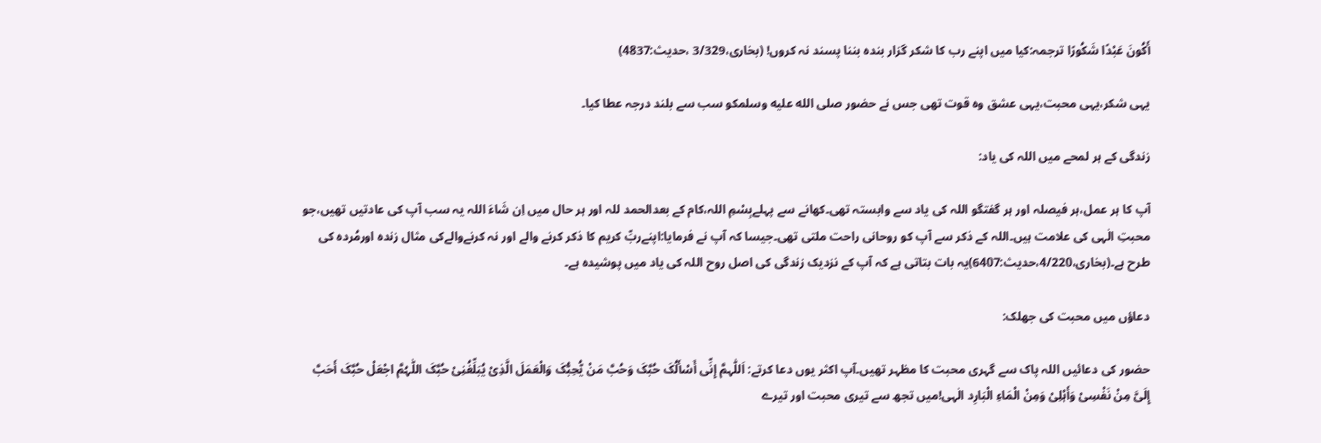أَكُونَ عَبْدًا شَكُورًا ترجمہ:کیا میں اپنے رب کا شکر گزار بندہ بننا پسند نہ کروں! (بخاری،3/329 ،حدیث:4837)

یہی شکر،یہی محبت،یہی عشق وہ قوت تھی جس نے حضور صلى الله عليه وسلمکو سب سے بلند درجہ عطا کیا۔

زندگی کے ہر لمحے میں اللہ کی یاد:

آپ کا ہر عمل،ہر فیصلہ اور ہر گفتگو اللہ کی یاد سے وابستہ تھی۔کھانے سے پہلےبِسْمِ اللہ،کام کے بعدالحمد للہ اور ہر حال میں اِن شَاءَ اللہ یہ سب آپ کی عادتیں تھیں،جو محبتِ الٰہی کی علامت ہیں۔اللہ کے ذکر سے آپ کو روحانی راحت ملتی تھی۔جیسا کہ آپ نے فرمایا:اپنےربِّ کریم کا ذکر کرنے والے اور نہ کرنےوالےکی مثال زندہ اورمُردہ کی طرح ہے۔(بخاری،4/220،حدیث:6407)یہ بات بتاتی ہے کہ آپ کے نزدیک زندگی کی اصل روح اللہ کی یاد میں پوشیدہ ہے۔

دعاؤں میں محبت کی جھلک:

حضور کی دعائیں اللہ پاک سے گہری محبت کا مظہر تھیں۔آپ اکثر یوں دعا کرتے: اَللّٰہمَّ إِنِّی أَسْأَلُکَ حُبَّکَ وَحُبَّ مَنْ یُّحِبُّکَ وَالْعَمَلَ الَّذِیْ یُبَلِّغُنِیْ حُبَّکَ اللّٰہُمَّ اجْعَلْ حُبَّکَ أَحَبَّ إِلَیَّ مِنْ نَفْسِیْ وَأَہْلِیْ وَمِنْ الْمَاءِ الْبَارِد الٰہی!میں تجھ سے تیری محبت اور تیرے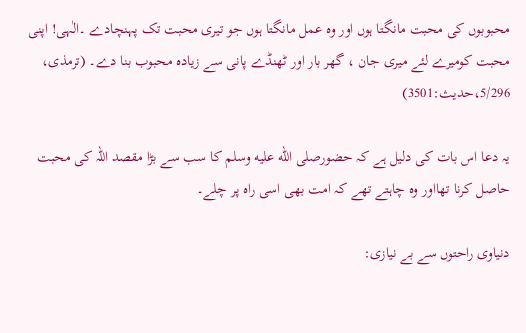محبوبوں کی محبت مانگتا ہوں اور وہ عمل مانگتا ہوں جو تیری محبت تک پہنچادے ۔الٰہی! اپنی محبت کومیرے لئے میری جان ، گھر بار اور ٹھنڈے پانی سے زیادہ محبوب بنا دے۔ (ترمذی، 5/296،حدیث:3501)

یہ دعا اس بات کی دلیل ہے کہ حضورصلى الله عليه وسلم کا سب سے بڑا مقصد اللہ کی محبت حاصل کرنا تھااور وہ چاہتے تھے کہ امت بھی اسی راہ پر چلے۔

دنیاوی راحتوں سے بے نیازی: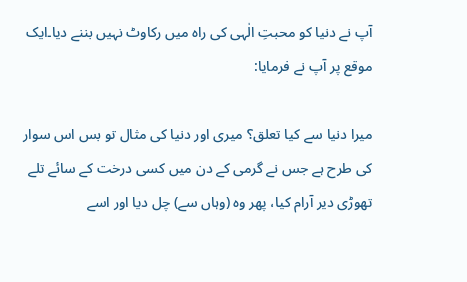آپ نے دنیا کو محبتِ الٰہی کی راہ میں رکاوٹ نہیں بننے دیا۔ایک موقع پر آپ نے فرمایا:

میرا دنیا سے کیا تعلق؟ میری اور دنیا کی مثال تو بس اس سوار کی طرح ہے جس نے گرمی کے دن میں کسی درخت کے سائے تلے تھوڑی دیر آرام کیا، پھر وہ (وہاں سے) چل دیا اور اسے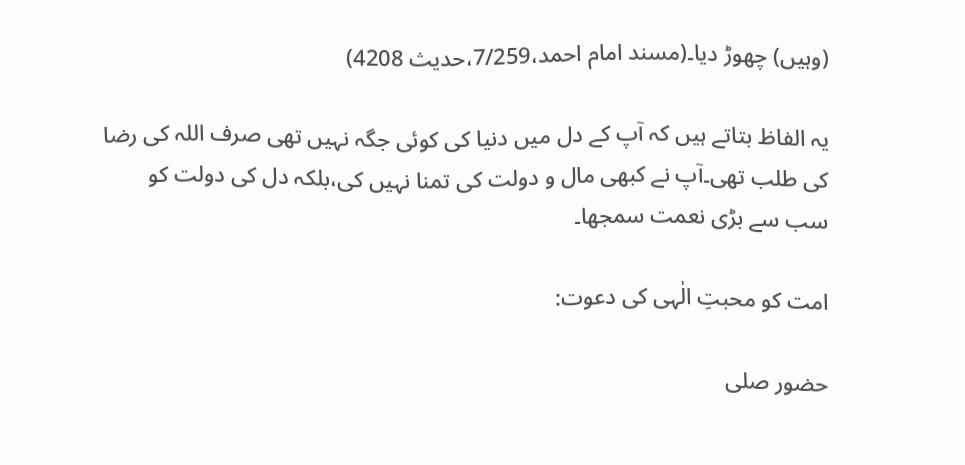(وہیں) چھوڑ دیا۔(مسند امام احمد،7/259،حدیث 4208)

یہ الفاظ بتاتے ہیں کہ آپ کے دل میں دنیا کی کوئی جگہ نہیں تھی صرف اللہ کی رضا کی طلب تھی۔آپ نے کبھی مال و دولت کی تمنا نہیں کی،بلکہ دل کی دولت کو سب سے بڑی نعمت سمجھا۔

امت کو محبتِ الٰہی کی دعوت:

حضور صلى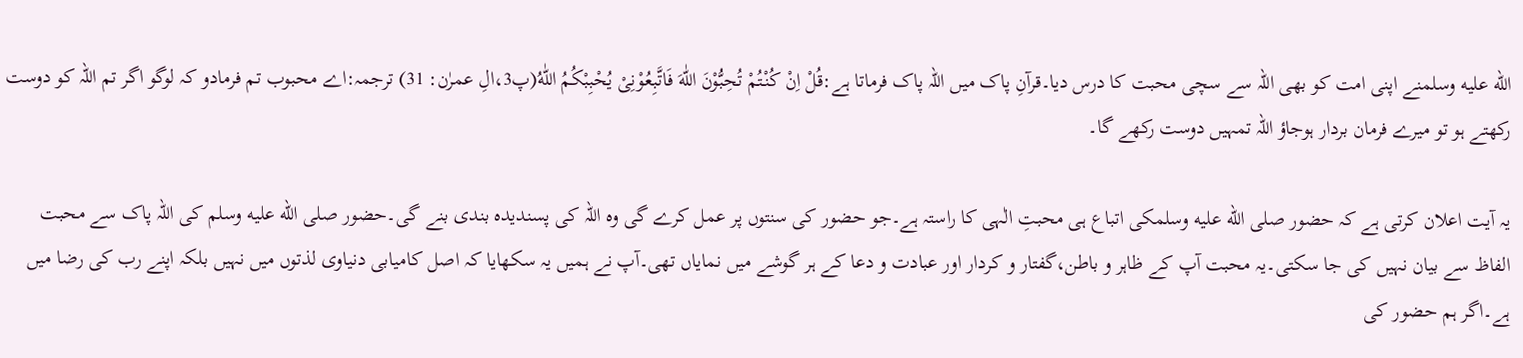الله عليه وسلمنے اپنی امت کو بھی اللہ سے سچی محبت کا درس دیا۔قرآنِ پاک میں اللہ پاک فرماتا ہے:قُلْ اِنْ كُنْتُمْ تُحِبُّوْنَ اللّٰهَ فَاتَّبِعُوْنِیْ یُحْبِبْكُمُ اللّٰهُ(پ3،الِ عمرٰن: 31) ترجمہ:اے محبوب تم فرمادو کہ لوگو اگر تم اللہ کو دوست رکھتے ہو تو میرے فرمان بردار ہوجاؤ اللہ تمہیں دوست رکھے گا۔

یہ آیت اعلان کرتی ہے کہ حضور صلى الله عليه وسلمکی اتباع ہی محبتِ الٰہی کا راستہ ہے۔جو حضور کی سنتوں پر عمل کرے گی وہ اللہ کی پسندیدہ بندی بنے گی۔حضور صلى الله عليه وسلم کی اللہ پاک سے محبت الفاظ سے بیان نہیں کی جا سکتی۔یہ محبت آپ کے ظاہر و باطن،گفتار و کردار اور عبادت و دعا کے ہر گوشے میں نمایاں تھی۔آپ نے ہمیں یہ سکھایا کہ اصل کامیابی دنیاوی لذتوں میں نہیں بلکہ اپنے رب کی رضا میں ہے۔اگر ہم حضور کی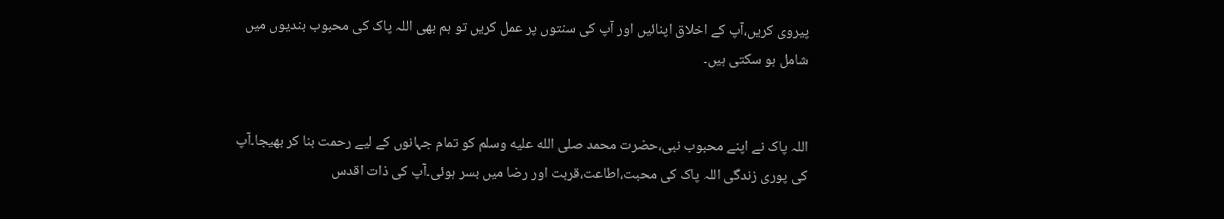پیروی کریں،آپ کے اخلاق اپنائیں اور آپ کی سنتوں پر عمل کریں تو ہم بھی اللہ پاک کی محبوب بندیوں میں شامل ہو سکتی ہیں۔


اللہ پاک نے اپنے محبوب نبی،حضرت محمد صلى الله عليه وسلم کو تمام جہانوں کے لیے رحمت بنا کر بھیجا۔آپ  کی پوری زندگی اللہ پاک کی محبت،اطاعت،قربت اور رضا میں بسر ہوئی۔آپ کی ذات اقدس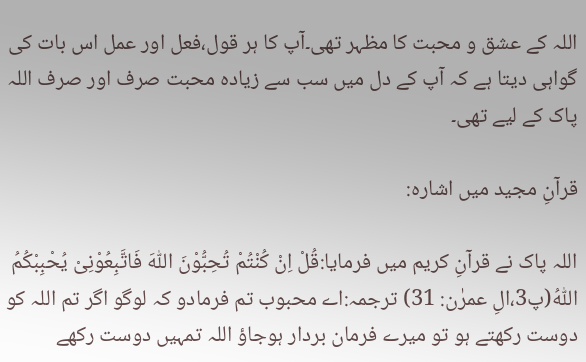اللہ کے عشق و محبت کا مظہر تھی۔آپ کا ہر قول،فعل اور عمل اس بات کی گواہی دیتا ہے کہ آپ کے دل میں سب سے زیادہ محبت صرف اور صرف اللہ پاک کے لیے تھی۔

قرآنِ مجید میں اشارہ:

اللہ پاک نے قرآنِ کریم میں فرمایا:قُلْ اِنْ كُنْتُمْ تُحِبُّوْنَ اللّٰهَ فَاتَّبِعُوْنِیْ یُحْبِبْكُمُ اللّٰهُ(پ3،الِ عمرٰن: 31) ترجمہ:اے محبوب تم فرمادو کہ لوگو اگر تم اللہ کو دوست رکھتے ہو تو میرے فرمان بردار ہوجاؤ اللہ تمہیں دوست رکھے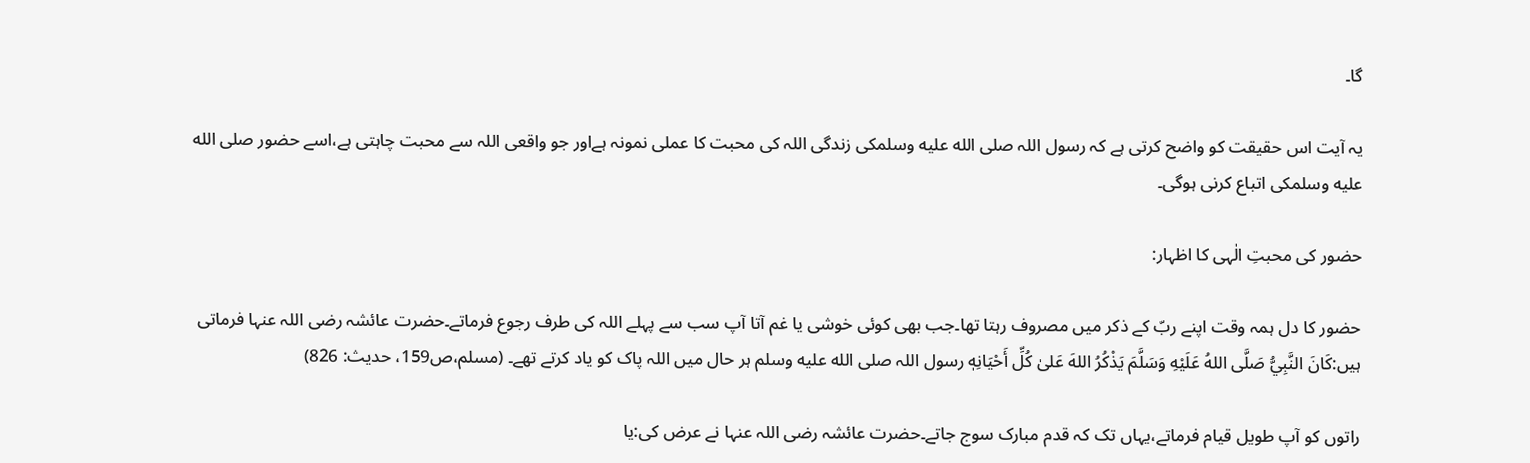گا۔

یہ آیت اس حقیقت کو واضح کرتی ہے کہ رسول اللہ صلى الله عليه وسلمکی زندگی اللہ کی محبت کا عملی نمونہ ہےاور جو واقعی اللہ سے محبت چاہتی ہے،اسے حضور صلى الله عليه وسلمکی اتباع کرنی ہوگی۔

حضور کی محبتِ الٰہی کا اظہار:

حضور کا دل ہمہ وقت اپنے ربّ کے ذکر میں مصروف رہتا تھا۔جب بھی کوئی خوشی یا غم آتا آپ سب سے پہلے اللہ کی طرف رجوع فرماتے۔حضرت عائشہ رضی اللہ عنہا فرماتی ہیں:كَانَ النَّبِيُّ صَلَّى اللهُ عَلَيْهِ وَسَلَّمَ يَذْكُرُ اللهَ عَلىٰ كُلِّ أَحْيَانِهٖ رسول اللہ صلى الله عليه وسلم ہر حال میں اللہ پاک کو یاد کرتے تھے۔ (مسلم،ص159، حدیث: 826)

راتوں کو آپ طویل قیام فرماتے،یہاں تک کہ قدم مبارک سوج جاتے۔حضرت عائشہ رضی اللہ عنہا نے عرض کی:یا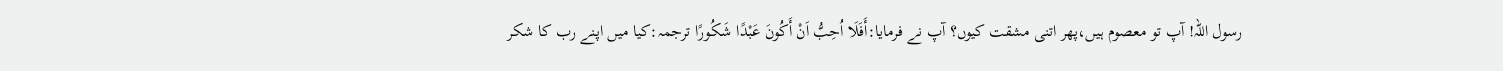رسول اللہ! آپ تو معصوم ہیں،پھر اتنی مشقت کیوں؟ آپ نے فرمایا:أَفَلَا اُحِبُّ اَنْ أَكُونَ عَبْدًا شَكُورًا ترجمہ:کیا میں اپنے رب کا شکر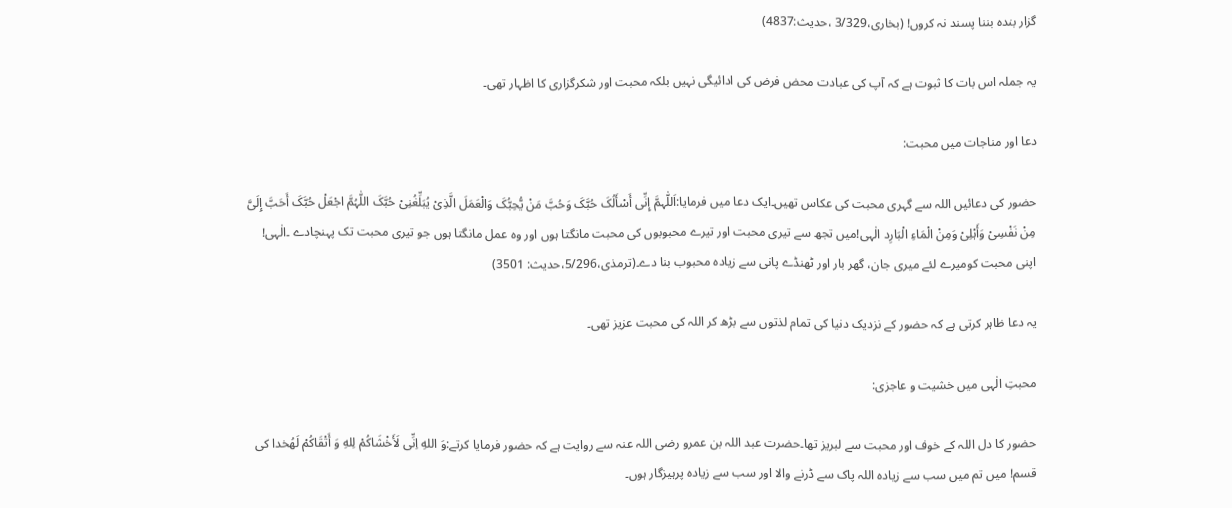گزار بندہ بننا پسند نہ کروں! (بخاری،3/329 ،حدیث:4837)

یہ جملہ اس بات کا ثبوت ہے کہ آپ کی عبادت محض فرض کی ادائیگی نہیں بلکہ محبت اور شکرگزاری کا اظہار تھی۔

دعا اور مناجات میں محبت:

حضور کی دعائیں اللہ سے گہری محبت کی عکاس تھیں۔ایک دعا میں فرمایا:اَللّٰہمَّ إِنِّی أَسْأَلُکَ حُبَّکَ وَحُبَّ مَنْ یُّحِبُّکَ وَالْعَمَلَ الَّذِیْ یُبَلِّغُنِیْ حُبَّکَ اللّٰہُمَّ اجْعَلْ حُبَّکَ أَحَبَّ إِلَیَّ مِنْ نَفْسِیْ وَأَہْلِیْ وَمِنْ الْمَاءِ الْبَارِد الٰہی!میں تجھ سے تیری محبت اور تیرے محبوبوں کی محبت مانگتا ہوں اور وہ عمل مانگتا ہوں جو تیری محبت تک پہنچادے ۔الٰہی! اپنی محبت کومیرے لئے میری جان، گھر بار اور ٹھنڈے پانی سے زیادہ محبوب بنا دے۔(ترمذی،5/296،حدیث: 3501)

یہ دعا ظاہر کرتی ہے کہ حضور کے نزدیک دنیا کی تمام لذتوں سے بڑھ کر اللہ کی محبت عزیز تھی۔

محبتِ الٰہی میں خشیت و عاجزی:

حضور کا دل اللہ کے خوف اور محبت سے لبریز تھا۔حضرت عبد اللہ بن عمرو رضی اللہ عنہ سے روایت ہے کہ حضور فرمایا کرتے:وَ اللهِ اِنِّى لَأَخْشَاكُمْ لِلهِ وَ أَتْقَاكُمْ لَهُخدا کی قسم! میں تم میں سب سے زیادہ اللہ پاک سے ڈرنے والا اور سب سے زیادہ پرہیزگار ہوں۔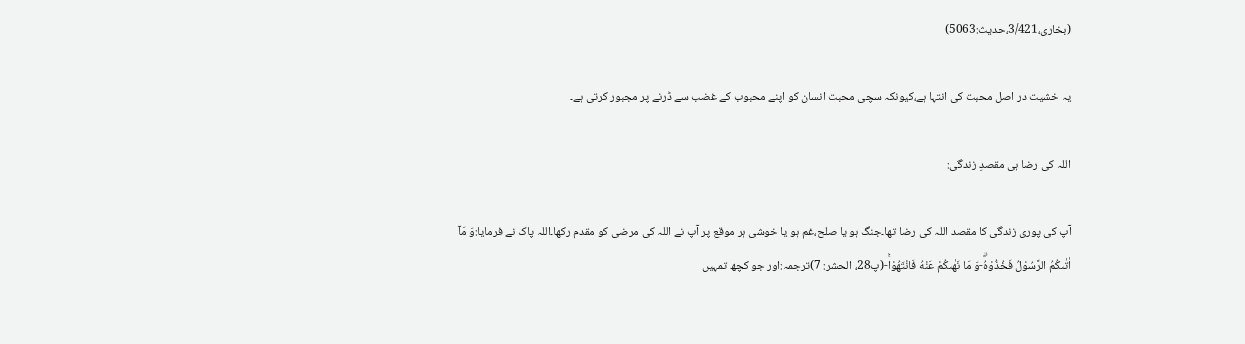(بخاری،3/421،حدیث:5063)

یہ خشیت در اصل محبت کی انتہا ہے،کیونکہ سچی محبت انسان کو اپنے محبوب کے غضب سے ڈرنے پر مجبور کرتی ہے۔

اللہ کی رضا ہی مقصدِ زندگی:

آپ کی پوری زندگی کا مقصد اللہ کی رضا تھا۔جنگ ہو یا صلح،غم ہو یا خوشی ہر موقع پر آپ نے اللہ کی مرضی کو مقدم رکھا۔اللہ پاک نے فرمایا:وَ مَاۤ اٰتٰىكُمُ الرَّسُوْلُ فَخُذُوْهُۗ-وَ مَا نَهٰىكُمْ عَنْهُ فَانْتَهُوْاۚ-(پ28، الحشر: 7)ترجمہ:اور جو کچھ تمہیں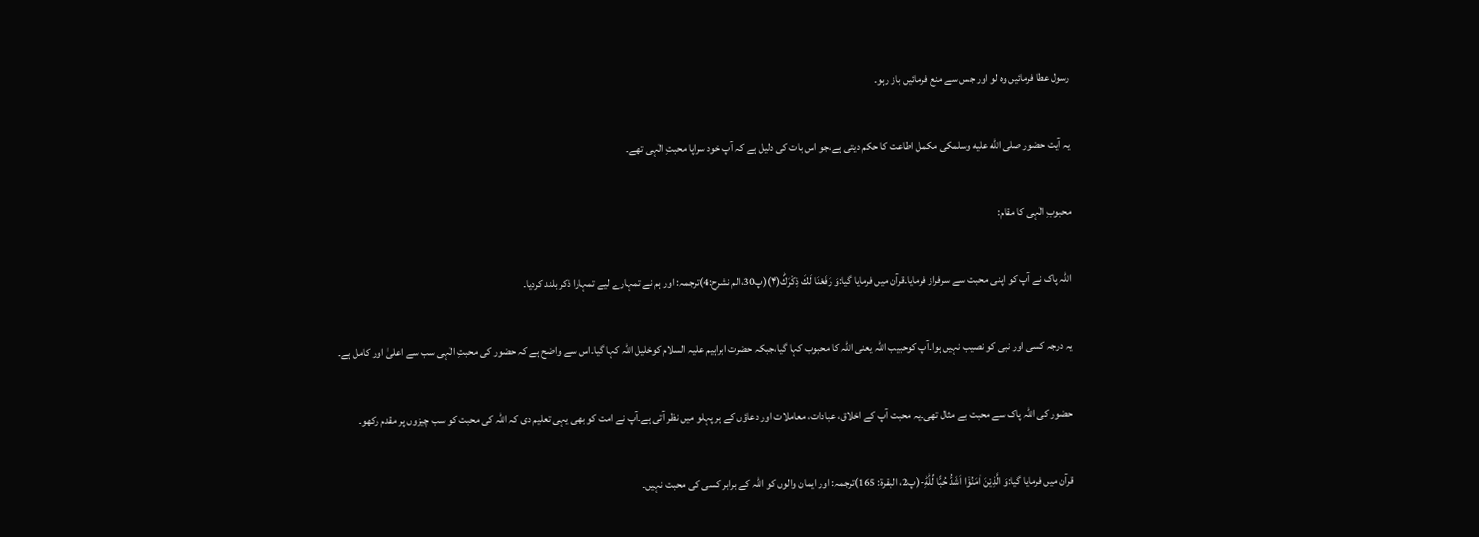رسول عطا فرمائیں وہ لو اور جس سے منع فرمائیں باز رہو۔

یہ آیت حضور صلى الله عليه وسلمکی مکمل اطاعت کا حکم دیتی ہے،جو اس بات کی دلیل ہے کہ آپ خود سراپا محبتِ الٰہی تھے۔

محبوبِ الٰہی کا مقام:

اللہ پاک نے آپ کو اپنی محبت سے سرفراز فرمایا۔قرآن میں فرمایا گیا:وَ رَفَعْنَا لَكَ ذِكْرَكَؕ(۴)(پ30،الم نشرح:4)ترجمہ: اور ہم نے تمہارے لیے تمہارا ذکر بلند کردیا۔

یہ درجہ کسی اور نبی کو نصیب نہیں ہوا۔آپ کوحبیب اللہ یعنی اللہ کا محبوب کہا گیا،جبکہ حضرت ابراہیم علیہ السلام کوخلیل اللہ کہا گیا۔اس سے واضح ہے کہ حضور کی محبتِ الٰہی سب سے اعلیٰ اور کامل ہے۔

حضور کی اللہ پاک سے محبت بے مثال تھی۔یہ محبت آپ کے اخلاق، عبادات، معاملات اور دعاؤں کے ہر پہلو میں نظر آتی ہے۔آپ نے امت کو بھی یہی تعلیم دی کہ اللہ کی محبت کو سب چیزوں پر مقدم رکھو۔

قرآن میں فرمایا گیا:وَ الَّذِیْنَ اٰمَنُوْۤا اَشَدُّ حُبًّا لِّلّٰهِؕ-(پ2، البقرۃ: 165)ترجمہ: اور ایمان والوں کو اللہ کے برابر کسی کی محبت نہیں۔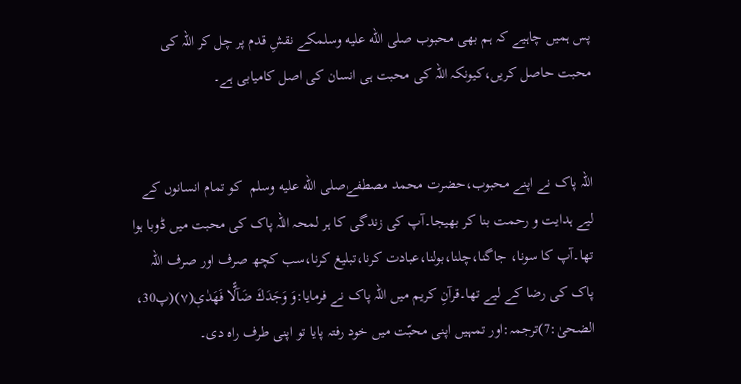پس ہمیں چاہیے کہ ہم بھی محبوب صلى الله عليه وسلمکے نقشِ قدم پر چل کر اللہ کی محبت حاصل کریں،کیونکہ اللہ کی محبت ہی انسان کی اصل کامیابی ہے۔


اللہ پاک نے اپنے محبوب،حضرت محمد مصطفےٰصلى الله عليه وسلم  کو تمام انسانوں کے لیے ہدایت و رحمت بنا کر بھیجا۔آپ کی زندگی کا ہر لمحہ اللہ پاک کی محبت میں ڈوبا ہوا تھا۔آپ کا سونا، جاگنا،چلنا،بولنا،عبادت کرنا،تبلیغ کرنا،سب کچھ صرف اور صرف اللہ پاک کی رضا کے لیے تھا۔قرآنِ کریم میں اللہ پاک نے فرمایا:وَ وَجَدَكَ ضَآلًّا فَهَدٰى۪(۷)(پ30، الضحیٰ:7)ترجمہ:اور تمہیں اپنی محبّت میں خود رفتہ پایا تو اپنی طرف راہ دی۔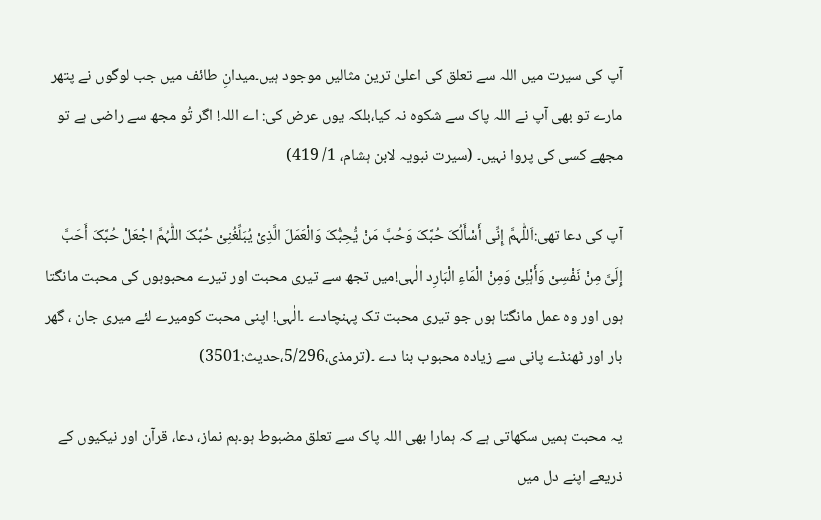آپ کی سیرت میں اللہ سے تعلق کی اعلیٰ ترین مثالیں موجود ہیں۔میدانِ طائف میں جب لوگوں نے پتھر مارے تو بھی آپ نے اللہ پاک سے شکوہ نہ کیا،بلکہ یوں عرض کی: اے اللہ! اگر تُو مجھ سے راضی ہے تو مجھے کسی کی پروا نہیں۔ (سیرت نبویہ لابن ہشام، 1/ 419)

آپ کی دعا تھی:اَللّٰہمَّ إِنِّی أَسْأَلُکَ حُبَّکَ وَحُبَّ مَنْ یُّحِبُّکَ وَالْعَمَلَ الَّذِیْ یُبَلِّغُنِیْ حُبَّکَ اللّٰہُمَّ اجْعَلْ حُبَّکَ أَحَبَّ إِلَیَّ مِنْ نَفْسِیْ وَأَہْلِیْ وَمِنْ الْمَاءِ الْبَارِد الٰہی!میں تجھ سے تیری محبت اور تیرے محبوبوں کی محبت مانگتا ہوں اور وہ عمل مانگتا ہوں جو تیری محبت تک پہنچادے ۔الٰہی! اپنی محبت کومیرے لئے میری جان ، گھر بار اور ٹھنڈے پانی سے زیادہ محبوب بنا دے ۔(ترمذی،5/296،حدیث:3501)

یہ محبت ہمیں سکھاتی ہے کہ ہمارا بھی اللہ پاک سے تعلق مضبوط ہو۔ہم نماز، دعا، قرآن اور نیکیوں کے ذریعے اپنے دل میں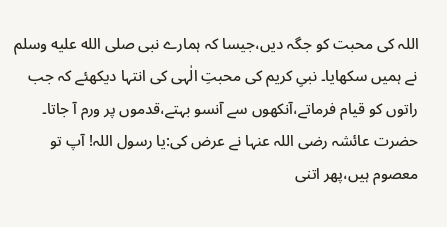اللہ کی محبت کو جگہ دیں،جیسا کہ ہمارے نبی صلى الله عليه وسلم نے ہمیں سکھایا۔ نبیِ کریم کی محبتِ الٰہی کی انتہا دیکھئے کہ جب راتوں کو قیام فرماتے،آنکھوں سے آنسو بہتے،قدموں پر ورم آ جاتا۔ حضرت عائشہ رضی اللہ عنہا نے عرض کی:یا رسول اللہ! آپ تو معصوم ہیں،پھر اتنی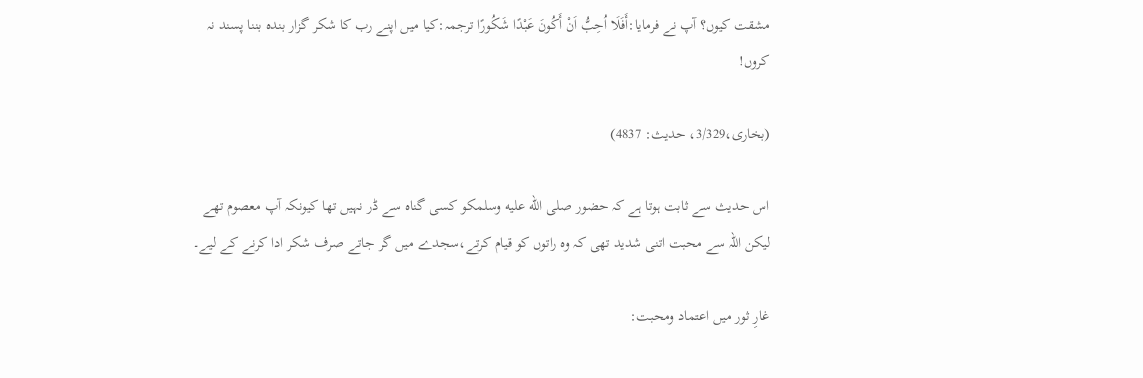مشقت کیوں؟ آپ نے فرمایا:أَفَلَا اُحِبُّ اَنْ أَكُونَ عَبْدًا شَكُورًا ترجمہ:کیا میں اپنے رب کا شکر گزار بندہ بننا پسند نہ کروں!

(بخاری،3/329، حدیث: 4837)

اس حدیث سے ثابت ہوتا ہے کہ حضور صلى الله عليه وسلمکو کسی گناہ سے ڈر نہیں تھا کیونکہ آپ معصوم تھے لیکن اللہ سے محبت اتنی شدید تھی کہ وہ راتوں کو قیام کرتے،سجدے میں گر جاتے صرف شکر ادا کرنے کے لیے۔

غارِ ثور میں اعتماد ومحبت: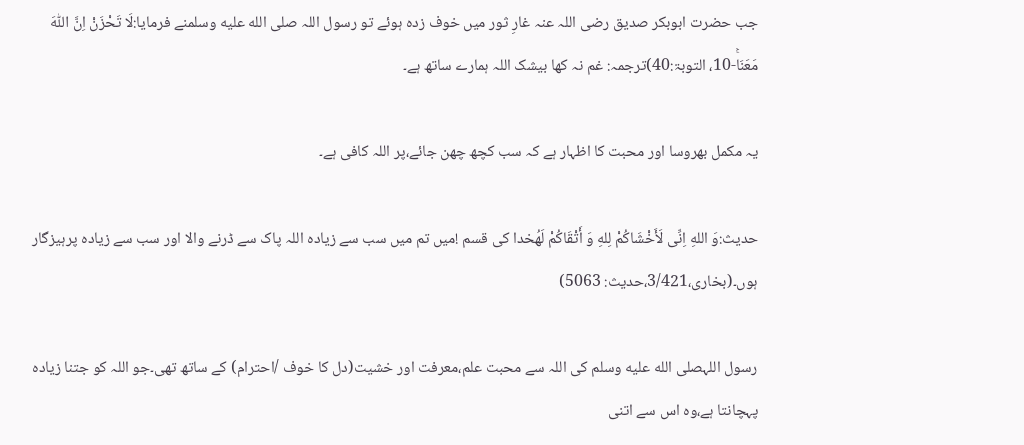جب حضرت ابوبکر صدیق رضی اللہ عنہ غارِ ثور میں خوف زدہ ہوئے تو رسول اللہ صلى الله عليه وسلمنے فرمایا:لَا تَحْزَنْ اِنَّ اللّٰهَ مَعَنَاۚ-10، التوبۃ:40)ترجمہ: غم نہ کھا بیشک اللہ ہمارے ساتھ ہے۔

یہ مکمل بھروسا اور محبت کا اظہار ہے کہ سب کچھ چھن جائے،پر اللہ کافی ہے۔

حدیث:وَ اللهِ اِنِّى لَأَخْشَاكُمْ لِلهِ وَ أَتْقَاكُمْ لَهُخدا کی قسم !میں تم میں سب سے زیادہ اللہ پاک سے ڈرنے والا اور سب سے زیادہ پرہیزگار ہوں۔(بخاری،3/421،حدیث: 5063)

رسول اللہصلى الله عليه وسلم کی اللہ سے محبت علم،معرفت اور خشیت(دل کا خوف /احترام) کے ساتھ تھی۔جو اللہ کو جتنا زیادہ پہچانتا ہے،وہ اس سے اتنی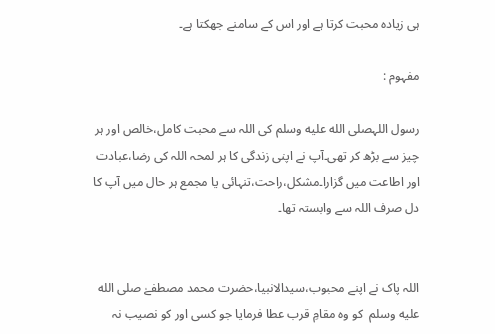ہی زیادہ محبت کرتا ہے اور اس کے سامنے جھکتا ہے۔

مفہوم :

رسول اللہصلى الله عليه وسلم کی اللہ سے محبت کامل،خالص اور ہر چیز سے بڑھ کر تھی۔آپ نے اپنی زندگی کا ہر لمحہ اللہ کی رضا،عبادت اور اطاعت میں گزارا۔مشکل،راحت،تنہائی یا مجمع ہر حال میں آپ کا دل صرف اللہ سے وابستہ تھا۔


اللہ پاک نے اپنے محبوب،سیدالانبیا،حضرت محمد مصطفےٰ صلى الله عليه وسلم  کو وہ مقامِ قرب عطا فرمایا جو کسی اور کو نصیب نہ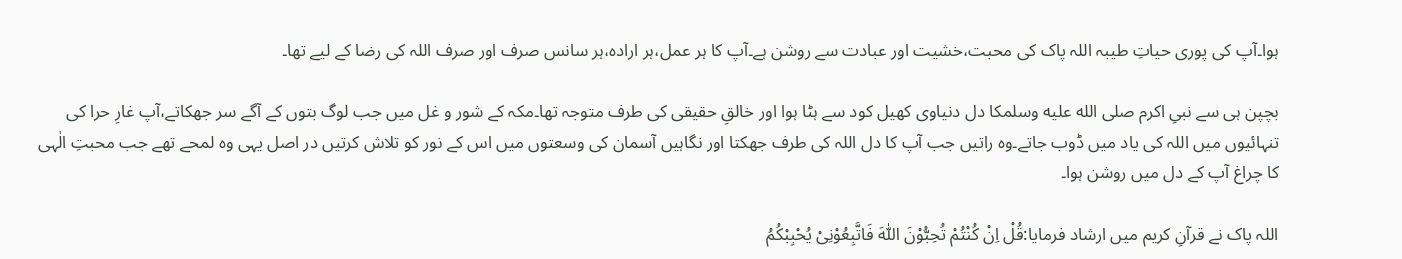ہوا۔آپ کی پوری حیاتِ طیبہ اللہ پاک کی محبت،خشیت اور عبادت سے روشن ہے۔آپ کا ہر عمل،ہر ارادہ،ہر سانس صرف اور صرف اللہ کی رضا کے لیے تھا۔

بچپن ہی سے نبیِ اکرم صلى الله عليه وسلمکا دل دنیاوی کھیل کود سے ہٹا ہوا اور خالقِ حقیقی کی طرف متوجہ تھا۔مکہ کے شور و غل میں جب لوگ بتوں کے آگے سر جھکاتے،آپ غارِ حرا کی تنہائیوں میں اللہ کی یاد میں ڈوب جاتے۔وہ راتیں جب آپ کا دل اللہ کی طرف جھکتا اور نگاہیں آسمان کی وسعتوں میں اس کے نور کو تلاش کرتیں در اصل یہی وہ لمحے تھے جب محبتِ الٰہی کا چراغ آپ کے دل میں روشن ہوا۔

اللہ پاک نے قرآنِ کریم میں ارشاد فرمایا:قُلْ اِنْ كُنْتُمْ تُحِبُّوْنَ اللّٰهَ فَاتَّبِعُوْنِیْ یُحْبِبْكُمُ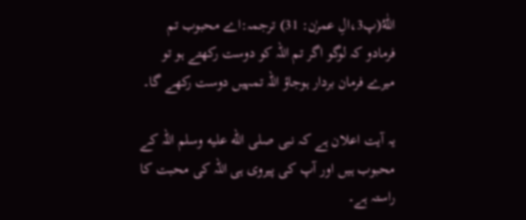اللّٰهُ(پ3،الِ عمرٰن: 31) ترجمہ:اے محبوب تم فرمادو کہ لوگو اگر تم اللہ کو دوست رکھتے ہو تو میرے فرمان بردار ہوجاؤ اللہ تمہیں دوست رکھے گا۔

یہ آیت اعلان ہے کہ نبی صلى الله عليه وسلم اللہ کے محبوب ہیں اور آپ کی پیروی ہی اللہ کی محبت کا راستہ ہے۔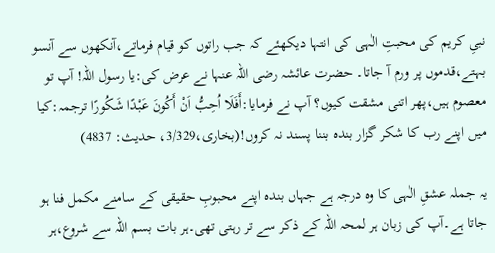نبیِ کریم کی محبتِ الٰہی کی انتہا دیکھئے کہ جب راتوں کو قیام فرماتے،آنکھوں سے آنسو بہتے،قدموں پر ورم آ جاتا۔ حضرت عائشہ رضی اللہ عنہا نے عرض کی:یا رسول اللہ! آپ تو معصوم ہیں،پھر اتنی مشقت کیوں؟ آپ نے فرمایا:أَفَلَا اُحِبُّ اَنْ أَكُونَ عَبْدًا شَكُورًا ترجمہ:کیا میں اپنے رب کا شکر گزار بندہ بننا پسند نہ کروں!(بخاری،3/329، حدیث: 4837)

یہ جملہ عشقِ الٰہی کا وہ درجہ ہے جہاں بندہ اپنے محبوبِ حقیقی کے سامنے مکمل فنا ہو جاتا ہے۔آپ کی زبان ہر لمحہ اللہ کے ذکر سے تر رہتی تھی۔ہر بات بسم اللہ سے شروع،ہر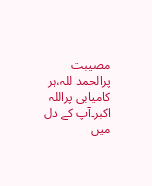مصیبت پرالحمد للہ،ہر کامیابی پراللہ اکبر۔آپ کے دل میں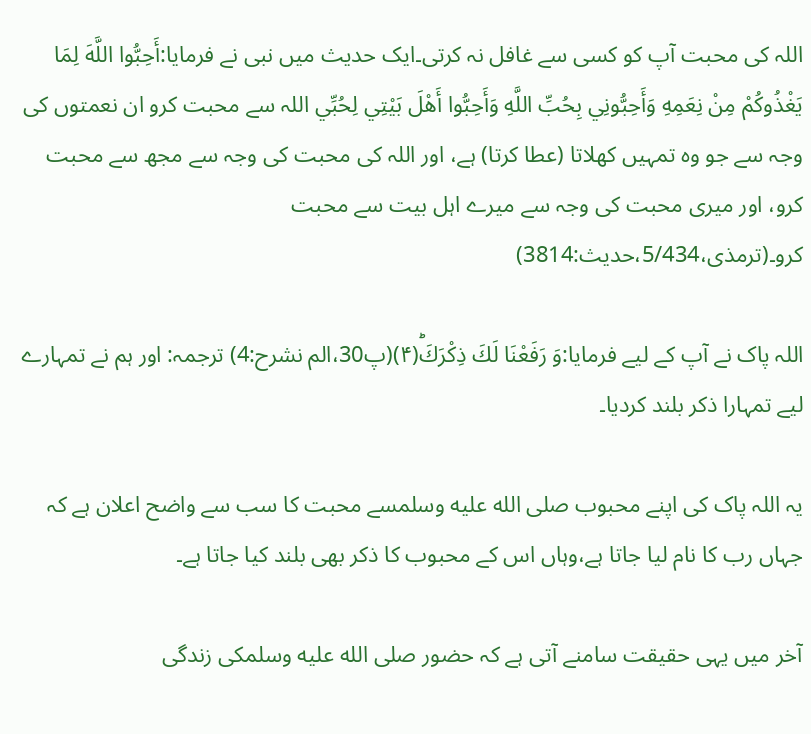اللہ کی محبت آپ کو کسی سے غافل نہ کرتی۔ایک حدیث میں نبی نے فرمایا:أَحِبُّوا اللَّهَ لِمَا يَغْذُوكُمْ مِنْ نِعَمِهِ وَأَحِبُّونِي بِحُبِّ اللَّهِ وَأَحِبُّوا أَهْلَ بَيْتِي لِحُبِّي اللہ سے محبت کرو ان نعمتوں کی وجہ سے جو وہ تمہیں کھلاتا (عطا کرتا) ہے، اور اللہ کی محبت کی وجہ سے مجھ سے محبت کرو، اور میری محبت کی وجہ سے میرے اہل بیت سے محبت کرو۔(ترمذی،5/434،حدیث:3814)

اللہ پاک نے آپ کے لیے فرمایا:وَ رَفَعْنَا لَكَ ذِكْرَكَؕ(۴)(پ30،الم نشرح:4) ترجمہ: اور ہم نے تمہارے لیے تمہارا ذکر بلند کردیا۔

یہ اللہ پاک کی اپنے محبوب صلى الله عليه وسلمسے محبت کا سب سے واضح اعلان ہے کہ جہاں رب کا نام لیا جاتا ہے،وہاں اس کے محبوب کا ذکر بھی بلند کیا جاتا ہے۔

آخر میں یہی حقیقت سامنے آتی ہے کہ حضور صلى الله عليه وسلمکی زندگی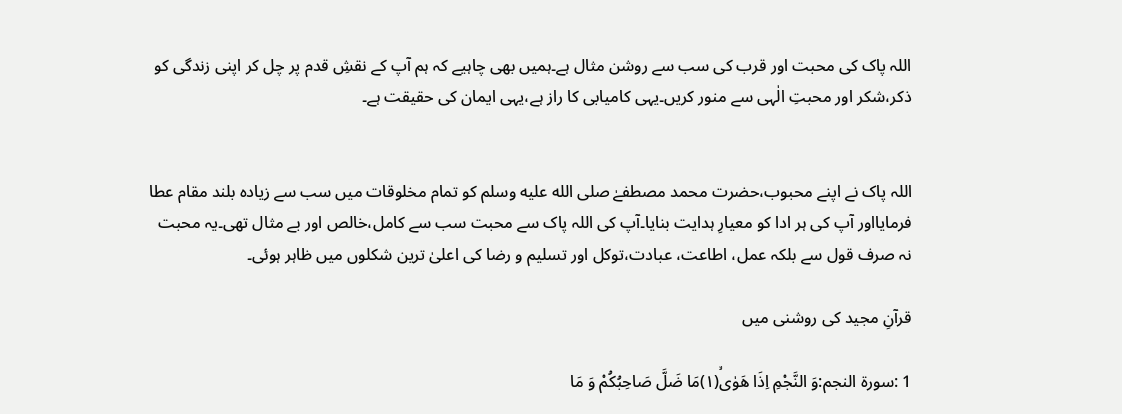اللہ پاک کی محبت اور قرب کی سب سے روشن مثال ہے۔ہمیں بھی چاہیے کہ ہم آپ کے نقشِ قدم پر چل کر اپنی زندگی کو ذکر،شکر اور محبتِ الٰہی سے منور کریں۔یہی کامیابی کا راز ہے،یہی ایمان کی حقیقت ہے۔


اللہ پاک نے اپنے محبوب،حضرت محمد مصطفےٰ صلى الله عليه وسلم کو تمام مخلوقات میں سب سے زیادہ بلند مقام عطا فرمایااور آپ کی ہر ادا کو معیارِ ہدایت بنایا۔آپ کی اللہ پاک سے محبت سب سے کامل،خالص اور بے مثال تھی۔یہ محبت نہ صرف قول سے بلکہ عمل، اطاعت، عبادت،توکل اور تسلیم و رضا کی اعلیٰ ترین شکلوں میں ظاہر ہوئی۔

قرآنِ مجید کی روشنی میں

1 :سورۃ النجم:وَ النَّجْمِ اِذَا هَوٰىۙ(۱)مَا ضَلَّ صَاحِبُكُمْ وَ مَا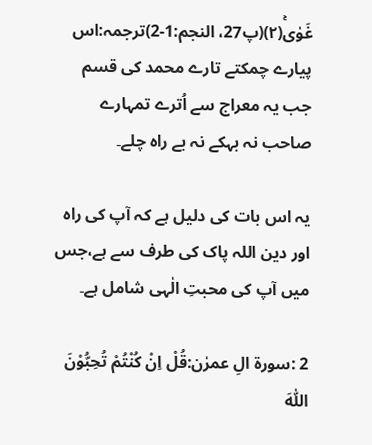غَوٰىۚ(۲)(پ27، النجم:1-2)ترجمہ:اس پیارے چمکتے تارے محمد کی قسم جب یہ معراج سے اُترے تمہارے صاحب نہ بہکے نہ بے راہ چلے۔

یہ اس بات کی دلیل ہے کہ آپ کی راہ اور دین اللہ پاک کی طرف سے ہے،جس میں آپ کی محبتِ الٰہی شامل ہے۔

2 :سورۃ الِ عمرٰن:قُلْ اِنْ كُنْتُمْ تُحِبُّوْنَ اللّٰهَ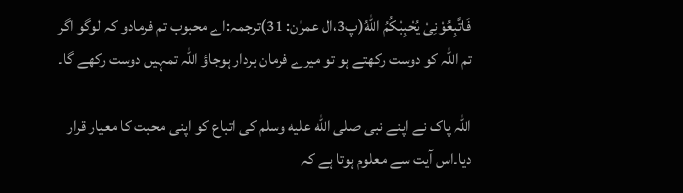فَاتَّبِعُوْنِیْ یُحْبِبْكُمُ اللّٰهُ(پ3،ال عمرٰن: 31)ترجمہ:اے محبوب تم فرمادو کہ لوگو اگر تم اللہ کو دوست رکھتے ہو تو میرے فرمان بردار ہوجاؤ اللہ تمہیں دوست رکھے گا۔

اللہ پاک نے اپنے نبی صلى الله عليه وسلم کی اتباع کو اپنی محبت کا معیار قرار دیا۔اس آیت سے معلوم ہوتا ہے کہ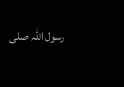رسول اللہ صلى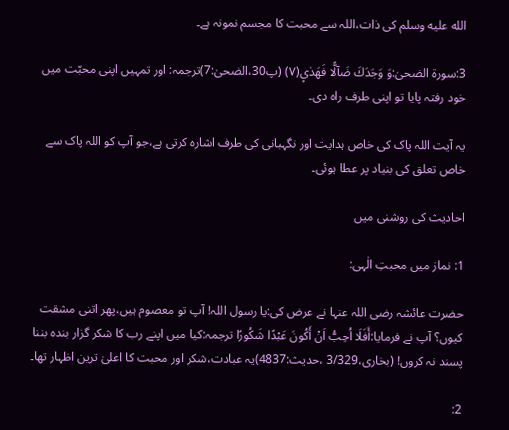الله عليه وسلم کی ذات،اللہ سے محبت کا مجسم نمونہ ہے۔

3:سورۃ الضحیٰ:وَ وَجَدَكَ ضَآلًّا فَهَدٰى۪(۷) (پ30،الضحیٰ:7)ترجمہ: اور تمہیں اپنی محبّت میں خود رفتہ پایا تو اپنی طرف راہ دی۔

یہ آیت اللہ پاک کی خاص ہدایت اور نگہبانی کی طرف اشارہ کرتی ہے،جو آپ کو اللہ پاک سے خاص تعلق کی بنیاد پر عطا ہوئی۔

احادیث کی روشنی میں

1: نماز میں محبتِ الٰہی:

حضرت عائشہ رضی اللہ عنہا نے عرض کی:یا رسول اللہ! آپ تو معصوم ہیں،پھر اتنی مشقت کیوں؟ آپ نے فرمایا:أَفَلَا اُحِبُّ اَنْ أَكُونَ عَبْدًا شَكُورًا ترجمہ:کیا میں اپنے رب کا شکر گزار بندہ بننا پسند نہ کروں! (بخاری،3/329 ،حدیث:4837)یہ عبادت،شکر اور محبت کا اعلیٰ ترین اظہار تھا۔

2: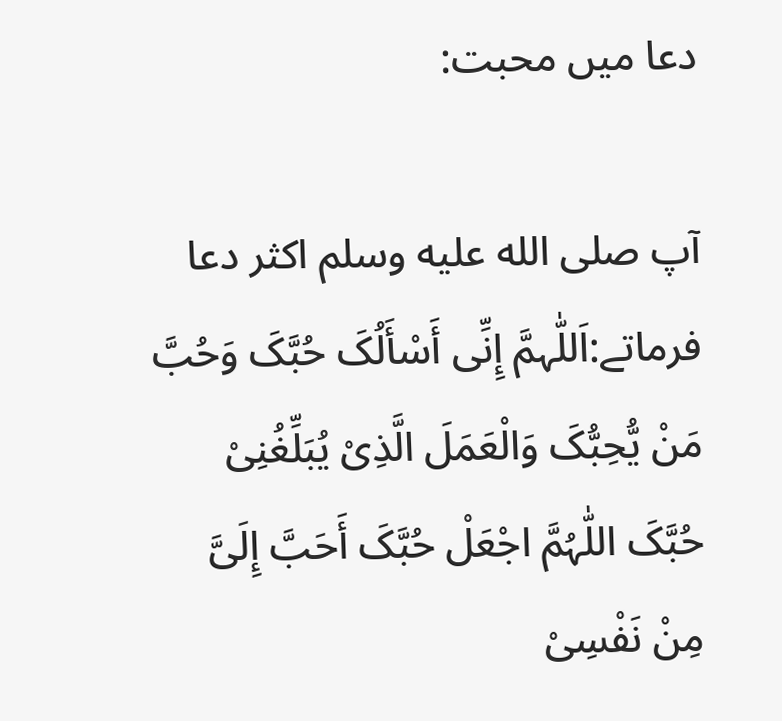دعا میں محبت:

آپ صلى الله عليه وسلم اکثر دعا فرماتے:اَللّٰہمَّ إِنِّی أَسْأَلُکَ حُبَّکَ وَحُبَّ مَنْ یُّحِبُّکَ وَالْعَمَلَ الَّذِیْ یُبَلِّغُنِیْ حُبَّکَ اللّٰہُمَّ اجْعَلْ حُبَّکَ أَحَبَّ إِلَیَّ مِنْ نَفْسِیْ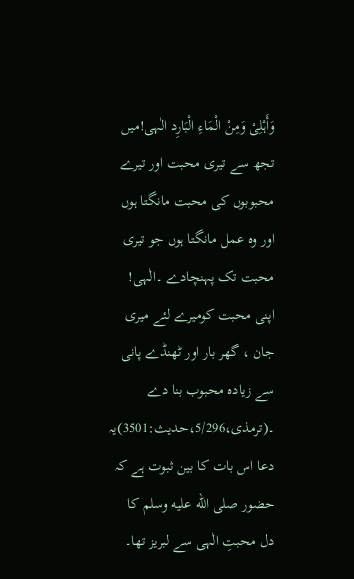وَأَہْلِیْ وَمِنْ الْمَاءِ الْبَارِد الٰہی!میں تجھ سے تیری محبت اور تیرے محبوبوں کی محبت مانگتا ہوں اور وہ عمل مانگتا ہوں جو تیری محبت تک پہنچادے ۔الٰہی! اپنی محبت کومیرے لئے میری جان ، گھر بار اور ٹھنڈے پانی سے زیادہ محبوب بنا دے ۔(ترمذی،5/296،حدیث:3501)یہ دعا اس بات کا بین ثبوت ہے کہ حضور صلى الله عليه وسلم کا دل محبتِ الٰہی سے لبریز تھا۔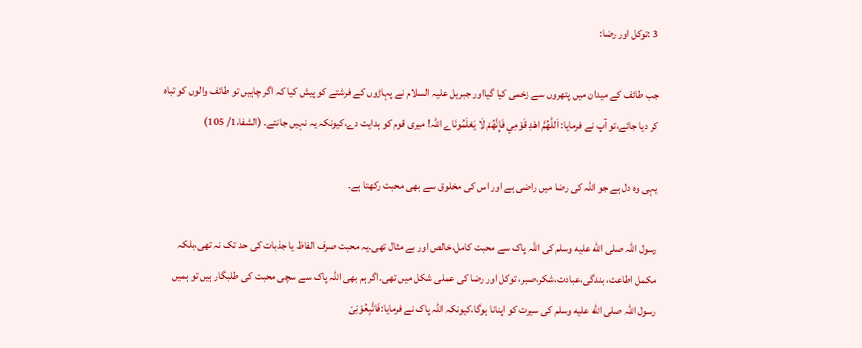3 :توکل اور رضا:

جب طائف کے میدان میں پتھروں سے زخمی کیا گیااور جبریل علیہ السلام نے پہاڑوں کے فرشتے کو پیش کیا کہ اگر چاہیں تو طائف والوں کو تباہ کر دیا جائے،تو آپ نے فرمایا: اَللّٰهُمَّ اهْدِ قَوْمِي فَإِنَّهُمْ لَا يَعْلَمُونَاے اللہ! میری قوم کو ہدایت دے،کیونکہ یہ نہیں جانتے۔ (الشفا،1/ 105)

یہی وہ دل ہے جو اللہ کی رضا میں راضی ہے اور اس کی مخلوق سے بھی محبت رکھتا ہے۔

رسول اللہ صلى الله عليه وسلم کی اللہ پاک سے محبت کامل،خالص اور بے مثال تھی۔یہ محبت صرف الفاظ یا جذبات کی حد تک نہ تھی،بلکہ مکمل اطاعت، بندگی،عبادت،شکر،صبر، توکل اور رضا کی عملی شکل میں تھی۔اگر ہم بھی اللہ پاک سے سچی محبت کی طلبگار ہیں تو ہمیں رسول اللہ صلى الله عليه وسلم کی سیرت کو اپنانا ہوگا،کیونکہ اللہ پاک نے فرمایا:فَاتَّبِعُوْنِیْ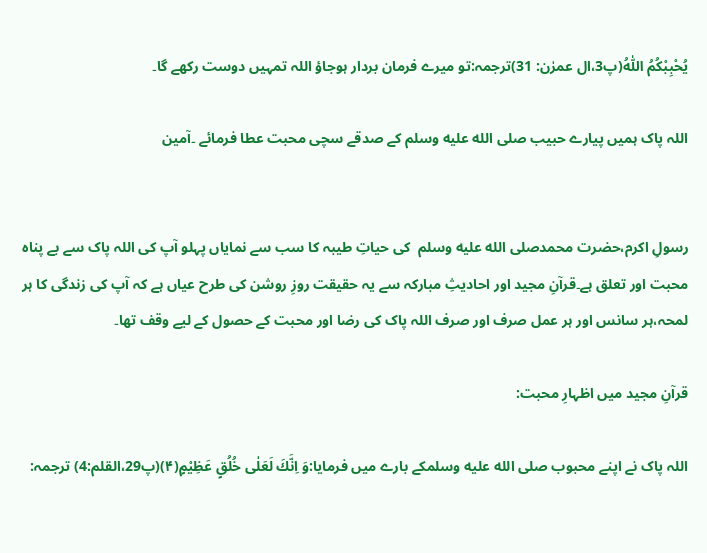یُحْبِبْكُمُ اللّٰهُ(پ3،ال عمرٰن: 31)ترجمہ:تو میرے فرمان بردار ہوجاؤ اللہ تمہیں دوست رکھے گا۔

اللہ پاک ہمیں پیارے حبیب صلى الله عليه وسلم کے صدقے سچی محبت عطا فرمائے ۔آمین


رسولِ اکرم،حضرت محمدصلى الله عليه وسلم  کی حیاتِ طیبہ کا سب سے نمایاں پہلو آپ کی اللہ پاک سے بے پناہ محبت اور تعلق ہے۔قرآنِ مجید اور احادیثِ مبارکہ سے یہ حقیقت روزِ روشن کی طرح عیاں ہے کہ آپ کی زندگی کا ہر لمحہ،ہر سانس اور ہر عمل صرف اور صرف اللہ پاک کی رضا اور محبت کے حصول کے لیے وقف تھا۔

قرآنِ مجید میں اظہارِ محبت:

اللہ پاک نے اپنے محبوب صلى الله عليه وسلمکے بارے میں فرمایا:وَ اِنَّكَ لَعَلٰى خُلُقٍ عَظِیْمٍ(۴)(پ29،القلم:4) ترجمہ: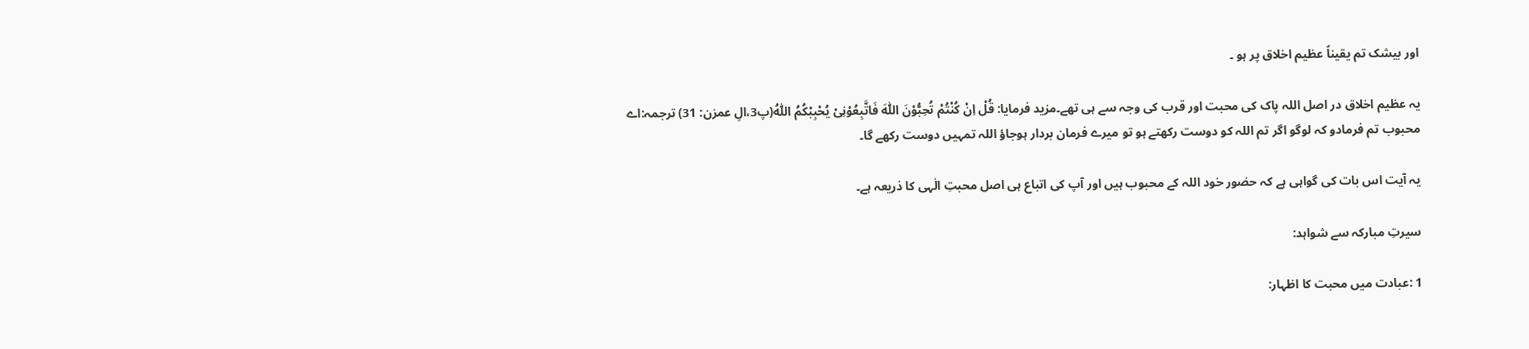اور بیشک تم یقیناً عظیم اخلاق پر ہو ۔

یہ عظیم اخلاق در اصل اللہ پاک کی محبت اور قرب کی وجہ سے ہی تھے۔مزید فرمایا: قُلْ اِنْ كُنْتُمْ تُحِبُّوْنَ اللّٰهَ فَاتَّبِعُوْنِیْ یُحْبِبْكُمُ اللّٰهُ(پ3،الِ عمرٰن: 31) ترجمہ:اے محبوب تم فرمادو کہ لوگو اگر تم اللہ کو دوست رکھتے ہو تو میرے فرمان بردار ہوجاؤ اللہ تمہیں دوست رکھے گا۔

یہ آیت اس بات کی گواہی ہے کہ حضور خود اللہ کے محبوب ہیں اور آپ کی اتباع ہی اصل محبتِ الٰہی کا ذریعہ ہے۔

سیرتِ مبارکہ سے شواہد:

1 :عبادت میں محبت کا اظہار: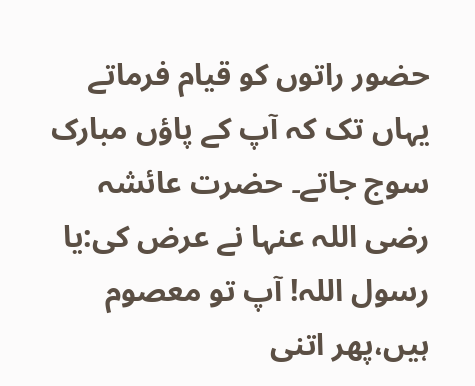حضور راتوں کو قیام فرماتے یہاں تک کہ آپ کے پاؤں مبارک سوج جاتے۔ حضرت عائشہ رضی اللہ عنہا نے عرض کی:یا رسول اللہ! آپ تو معصوم ہیں،پھر اتنی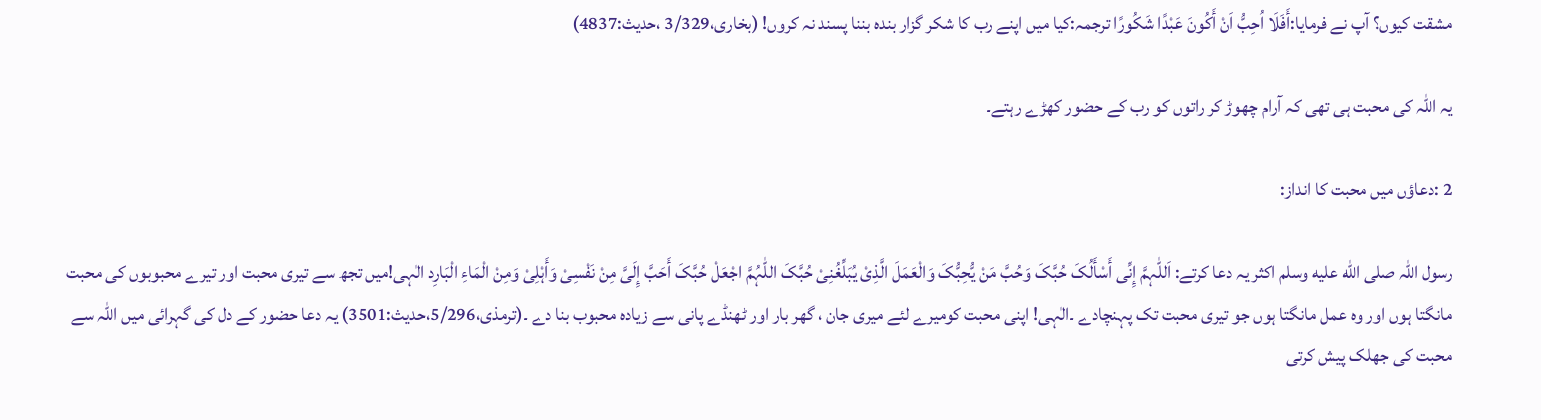مشقت کیوں؟ آپ نے فرمایا:أَفَلَا اُحِبُّ اَنْ أَكُونَ عَبْدًا شَكُورًا ترجمہ:کیا میں اپنے رب کا شکر گزار بندہ بننا پسند نہ کروں! (بخاری،3/329 ،حدیث:4837)

یہ اللہ کی محبت ہی تھی کہ آرام چھوڑ کر راتوں کو رب کے حضور کھڑے رہتے۔

2 :دعاؤں میں محبت کا انداز:

رسول اللہ صلى الله عليه وسلم اکثر یہ دعا کرتے: اَللّٰہمَّ إِنِّی أَسْأَلُکَ حُبَّکَ وَحُبَّ مَنْ یُّحِبُّکَ وَالْعَمَلَ الَّذِیْ یُبَلِّغُنِیْ حُبَّکَ اللّٰہُمَّ اجْعَلْ حُبَّکَ أَحَبَّ إِلَیَّ مِنْ نَفْسِیْ وَأَہْلِیْ وَمِنْ الْمَاءِ الْبَارِد الٰہی!میں تجھ سے تیری محبت اور تیرے محبوبوں کی محبت مانگتا ہوں اور وہ عمل مانگتا ہوں جو تیری محبت تک پہنچادے ۔الٰہی! اپنی محبت کومیرے لئے میری جان ، گھر بار اور ٹھنڈے پانی سے زیادہ محبوب بنا دے ۔(ترمذی،5/296،حدیث:3501) یہ دعا حضور کے دل کی گہرائی میں اللہ سے محبت کی جھلک پیش کرتی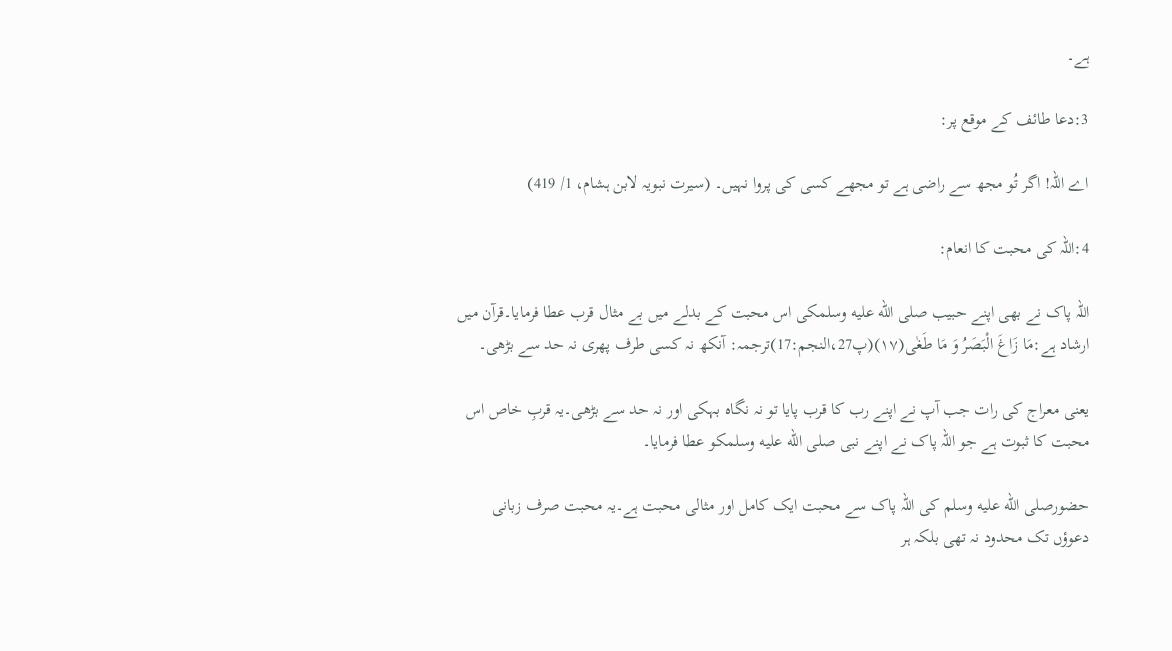ہے۔

3:دعا طائف کے موقع پر:

اے اللہ! اگر تُو مجھ سے راضی ہے تو مجھے کسی کی پروا نہیں۔ (سیرت نبویہ لابن ہشام، 1/ 419)

4:اللہ کی محبت کا انعام:

اللہ پاک نے بھی اپنے حبیب صلى الله عليه وسلمکی اس محبت کے بدلے میں بے مثال قرب عطا فرمایا۔قرآن میں ارشاد ہے:مَا زَاغَ الْبَصَرُ وَ مَا طَغٰى(۱۷)(پ27،النجم:17)ترجمہ: آنکھ نہ کسی طرف پھری نہ حد سے بڑھی۔

یعنی معراج کی رات جب آپ نے اپنے رب کا قرب پایا تو نہ نگاہ بہکی اور نہ حد سے بڑھی۔یہ قربِ خاص اس محبت کا ثبوت ہے جو اللہ پاک نے اپنے نبی صلى الله عليه وسلمکو عطا فرمایا۔

حضورصلى الله عليه وسلم کی اللہ پاک سے محبت ایک کامل اور مثالی محبت ہے۔یہ محبت صرف زبانی دعوؤں تک محدود نہ تھی بلکہ ہر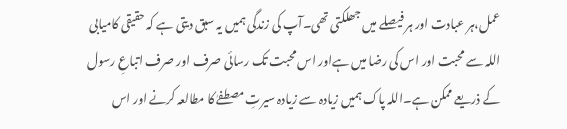عمل،ہر عبادت اور ہر فیصلے میں جھلکتی تھی۔آپ کی زندگی ہمیں یہ سبق دیتی ہے کہ حقیقی کامیابی اللہ سے محبت اور اس کی رضا میں ہےاور اس محبت تک رسائی صرف اور صرف اتباعِ رسول کے ذریعے ممکن ہے۔اللہ پاک ہمیں زیادہ سے زیادہ سیرتِ مصطفےٰ کا مطالعہ کرنے اور اس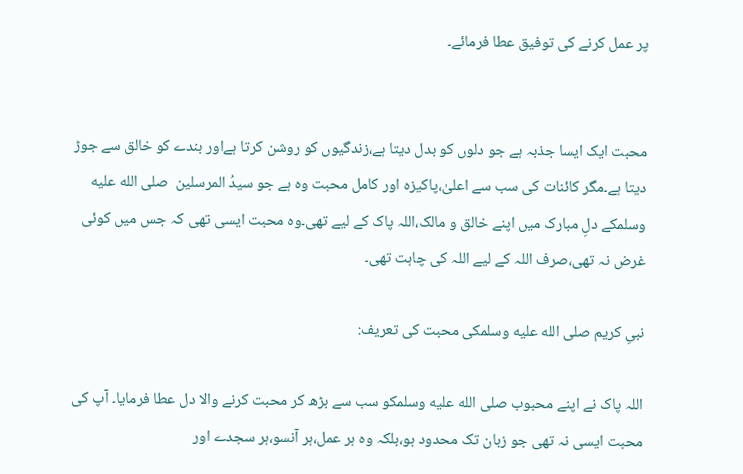پر عمل کرنے کی توفیق عطا فرمائے۔


محبت ایک ایسا جذبہ ہے جو دلوں کو بدل دیتا ہے،زندگیوں کو روشن کرتا ہےاور بندے کو خالق سے جوڑ دیتا ہے۔مگر کائنات کی سب سے اعلیٰ،پاکیزہ اور کامل محبت وہ ہے جو سیدُ المرسلین  صلى الله عليه وسلمکے دلِ مبارک میں اپنے خالق و مالک،اللہ پاک کے لیے تھی۔وہ محبت ایسی تھی کہ جس میں کوئی غرض نہ تھی،صرف اللہ کے لیے اللہ کی چاہت تھی۔

نبیِ کریم صلى الله عليه وسلمکی محبت کی تعریف:

اللہ پاک نے اپنے محبوب صلى الله عليه وسلمکو سب سے بڑھ کر محبت کرنے والا دل عطا فرمایا۔ آپ کی محبت ایسی نہ تھی جو زبان تک محدود ہو،بلکہ وہ ہر عمل،ہر آنسو،ہر سجدے اور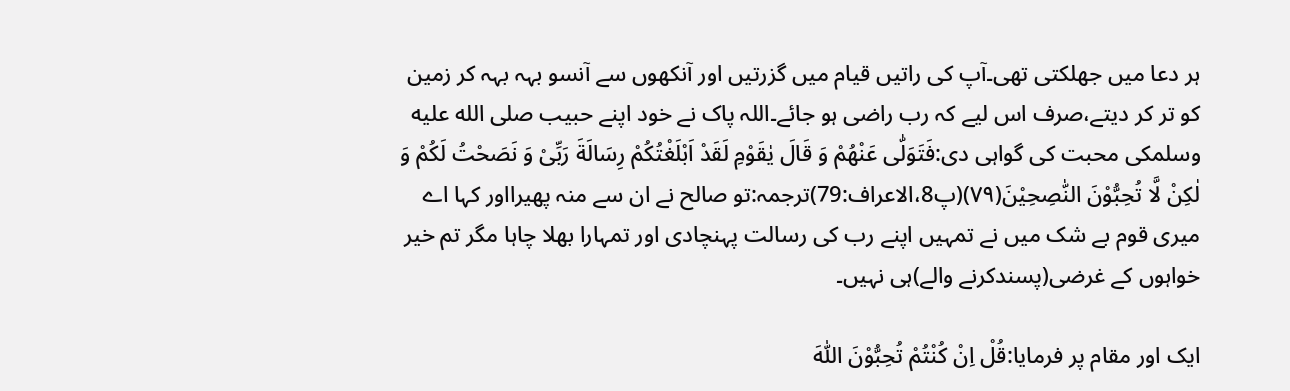ہر دعا میں جھلکتی تھی۔آپ کی راتیں قیام میں گزرتیں اور آنکھوں سے آنسو بہہ بہہ کر زمین کو تر کر دیتے،صرف اس لیے کہ رب راضی ہو جائے۔اللہ پاک نے خود اپنے حبیب صلى الله عليه وسلمکی محبت کی گواہی دی:فَتَوَلّٰى عَنْهُمْ وَ قَالَ یٰقَوْمِ لَقَدْ اَبْلَغْتُكُمْ رِسَالَةَ رَبِّیْ وَ نَصَحْتُ لَكُمْ وَ لٰكِنْ لَّا تُحِبُّوْنَ النّٰصِحِیْنَ(۷۹)(پ8،الاعراف:79)ترجمہ:تو صالح نے ان سے منہ پھیرااور کہا اے میری قوم بے شک میں نے تمہیں اپنے رب کی رسالت پہنچادی اور تمہارا بھلا چاہا مگر تم خیر خواہوں کے غرضی(پسندکرنے والے)ہی نہیں۔

ایک اور مقام پر فرمایا:قُلْ اِنْ كُنْتُمْ تُحِبُّوْنَ اللّٰهَ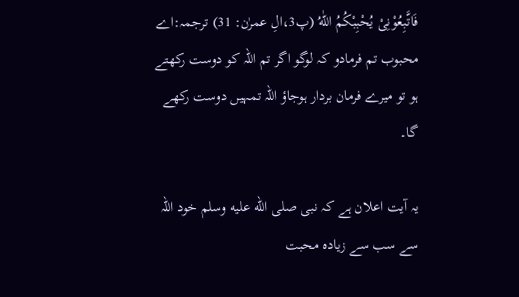فَاتَّبِعُوْنِیْ یُحْبِبْكُمُ اللّٰهُ (پ3،الِ عمرٰن: 31) ترجمہ:اے محبوب تم فرمادو کہ لوگو اگر تم اللہ کو دوست رکھتے ہو تو میرے فرمان بردار ہوجاؤ اللہ تمہیں دوست رکھے گا۔

یہ آیت اعلان ہے کہ نبی صلى الله عليه وسلم خود اللہ سے سب سے زیادہ محبت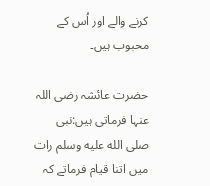کرنے والے اور اُس کے محبوب ہیں۔

حضرت عائشہ رضی اللہ عنہا فرماتی ہیں:نبی صلى الله عليه وسلم رات میں اتنا قیام فرماتے کہ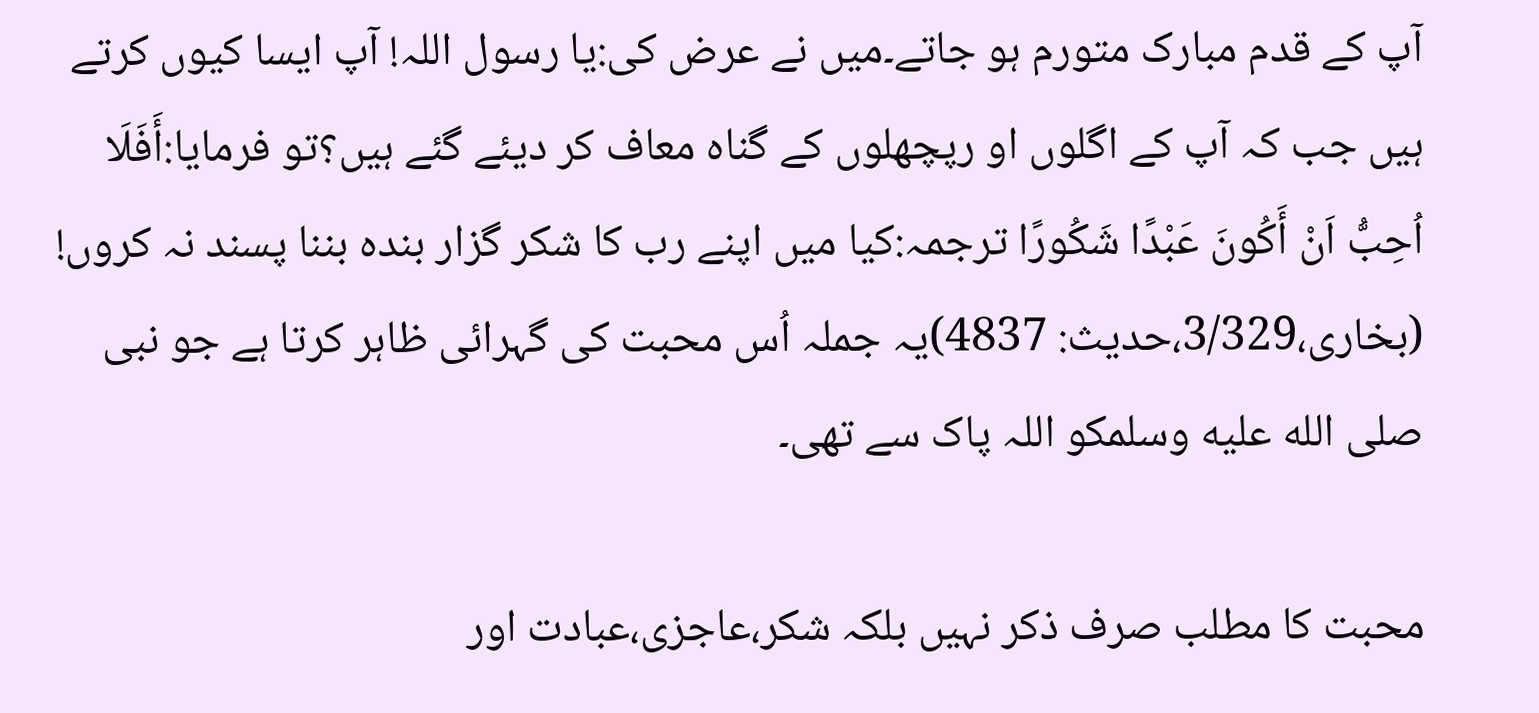آپ کے قدم مبارک متورم ہو جاتے۔میں نے عرض کی:یا رسول اللہ! آپ ایسا کیوں کرتے ہیں جب کہ آپ کے اگلوں او رپچھلوں کے گناہ معاف کر دیئے گئے ہیں؟تو فرمایا:أَفَلَا اُحِبُّ اَنْ أَكُونَ عَبْدًا شَكُورًا ترجمہ:کیا میں اپنے رب کا شکر گزار بندہ بننا پسند نہ کروں! (بخاری،3/329،حدیث: 4837)یہ جملہ اُس محبت کی گہرائی ظاہر کرتا ہے جو نبی صلى الله عليه وسلمکو اللہ پاک سے تھی۔

محبت کا مطلب صرف ذکر نہیں بلکہ شکر،عاجزی،عبادت اور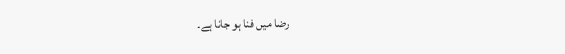رضا میں فنا ہو جانا ہے۔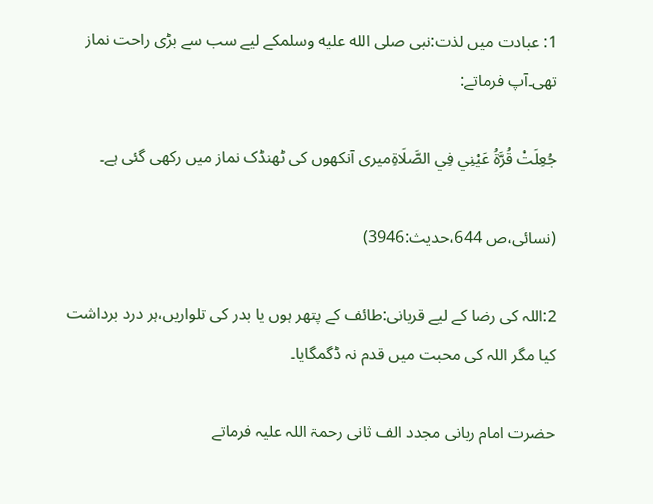1: عبادت میں لذت:نبی صلى الله عليه وسلمکے لیے سب سے بڑی راحت نماز تھی۔آپ فرماتے:

جُعِلَتْ قُرَّةُ عَيْنِي فِي الصَّلَاةِمیری آنکھوں کی ٹھنڈک نماز میں رکھی گئی ہے۔

(نسائی،ص 644،حدیث:3946)

2:اللہ کی رضا کے لیے قربانی:طائف کے پتھر ہوں یا بدر کی تلواریں،ہر درد برداشت کیا مگر اللہ کی محبت میں قدم نہ ڈگمگایا۔

حضرت امام ربانی مجدد الف ثانی رحمۃ اللہ علیہ فرماتے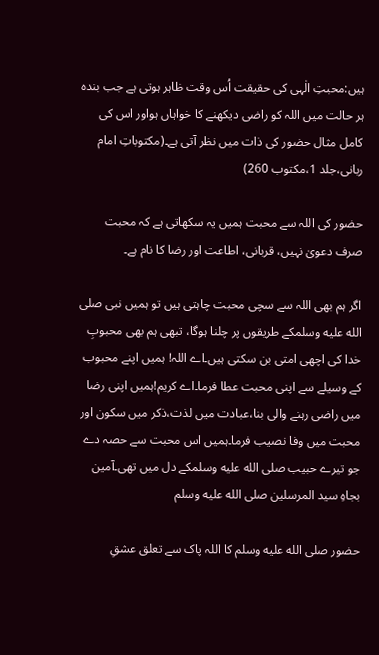ہیں:محبتِ الٰہی کی حقیقت اُس وقت ظاہر ہوتی ہے جب بندہ ہر حالت میں اللہ کو راضی دیکھنے کا خواہاں ہواور اس کی کامل مثال حضور کی ذات میں نظر آتی ہے۔(مکتوباتِ امام ربانی،جلد 1،مکتوب 260)

حضور کی اللہ سے محبت ہمیں یہ سکھاتی ہے کہ محبت صرف دعویٰ نہیں، قربانی، اطاعت اور رضا کا نام ہے۔

اگر ہم بھی اللہ سے سچی محبت چاہتی ہیں تو ہمیں نبی صلى الله عليه وسلمکے طریقوں پر چلنا ہوگا، تبھی ہم بھی محبوبِ خدا کی اچھی امتی بن سکتی ہیں۔اے اللہ! ہمیں اپنے محبوب کے وسیلے سے اپنی محبت عطا فرما۔اے کریم!ہمیں اپنی رضا میں راضی رہنے والی بنا،عبادت میں لذت،ذکر میں سکون اور محبت میں وفا نصیب فرما۔ہمیں اس محبت سے حصہ دے جو تیرے حبیب صلى الله عليه وسلمکے دل میں تھی۔آمین بجاہِ سید المرسلین صلى الله عليه وسلم

حضور صلى الله عليه وسلم کا اللہ پاک سے تعلق عشقِ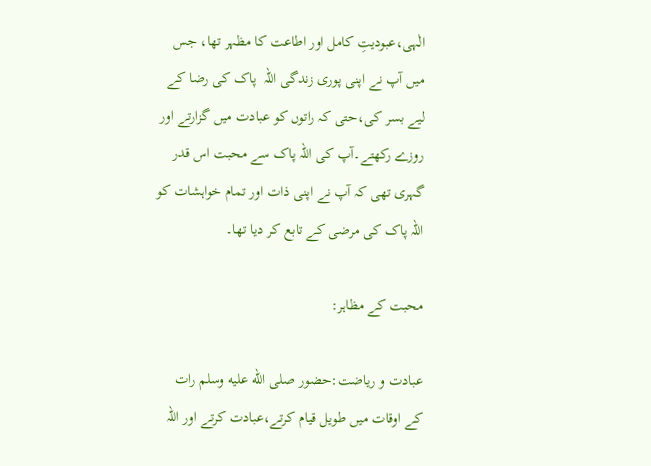الٰہی،عبودیتِ کامل اور اطاعت کا مظہر تھا، جس میں آپ نے اپنی پوری زندگی اللہ  پاک کی رضا کے لیے بسر کی،حتی کہ راتوں کو عبادت میں گزارتے اور روزے رکھتے۔آپ کی اللہ پاک سے محبت اس قدر گہری تھی کہ آپ نے اپنی ذات اور تمام خواہشات کو اللہ پاک کی مرضی کے تابع کر دیا تھا۔

محبت کے مظاہر:

عبادت و ریاضت:حضور صلى الله عليه وسلم رات کے اوقات میں طویل قیام کرتے،عبادت کرتے اور اللہ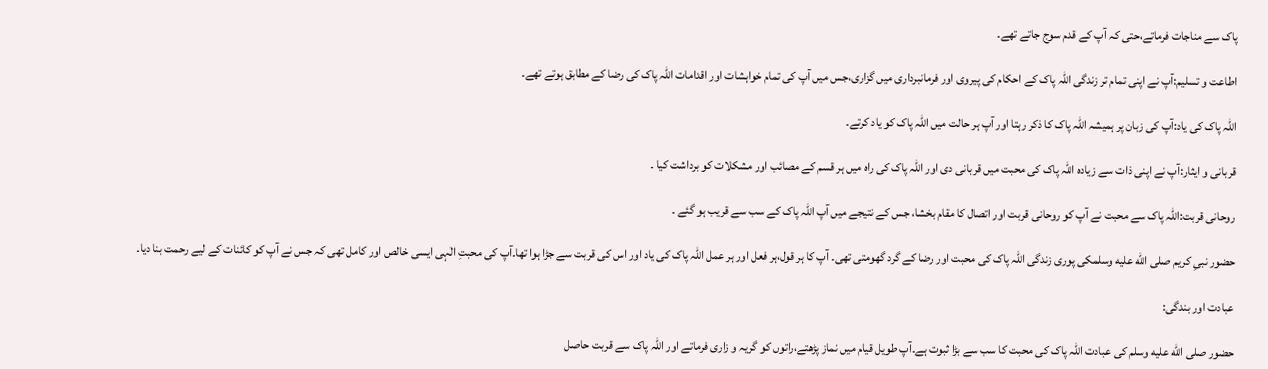پاک سے مناجات فرماتے،حتى کہ آپ کے قدم سوج جاتے تھے۔

اطاعت و تسلیم:آپ نے اپنی تمام تر زندگی اللہ پاک کے احکام کی پیروی اور فرمانبرداری میں گزاری،جس میں آپ کی تمام خواہشات اور اقدامات اللہ پاک کی رضا کے مطابق ہوتے تھے۔

اللہ پاک کی یاد:آپ کی زبان پر ہمیشہ اللہ پاک کا ذکر رہتا اور آپ ہر حالت میں اللہ پاک کو یاد کرتے۔

قربانی و ایثار:آپ نے اپنی ذات سے زیادہ اللہ پاک کی محبت میں قربانی دی اور اللہ پاک کی راہ میں ہر قسم کے مصائب اور مشکلات کو برداشت کیا ۔

روحانی قربت:اللہ پاک سے محبت نے آپ کو روحانی قربت اور اتصال کا مقام بخشا، جس کے نتیجے میں آپ اللہ پاک کے سب سے قریب ہو گئے ۔

حضور نبیِ کریم صلى الله عليه وسلمکی پوری زندگی اللہ پاک کی محبت اور رضا کے گرد گھومتی تھی۔ آپ کا ہر قول،ہر فعل اور ہر عمل اللہ پاک کی یاد اور اس کی قربت سے جڑا ہوا تھا۔آپ کی محبتِ الٰہی ایسی خالص اور کامل تھی کہ جس نے آپ کو کائنات کے لیے رحمت بنا دیا۔

عبادت اور بندگی:

حضور صلى الله عليه وسلم کی عبادت اللہ پاک کی محبت کا سب سے بڑا ثبوت ہے۔آپ طویل قیام میں نماز پڑھتے،راتوں کو گریہ و زاری فرماتے اور اللہ پاک سے قربت حاصل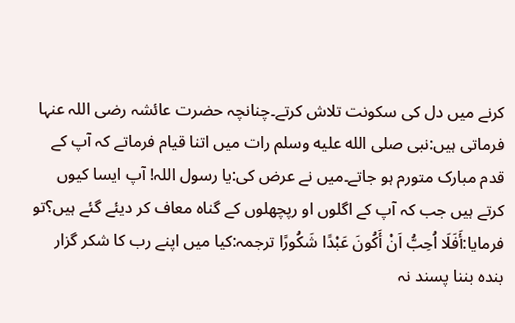کرنے میں دل کی سکونت تلاش کرتے۔چنانچہ حضرت عائشہ رضی اللہ عنہا فرماتی ہیں:نبی صلى الله عليه وسلم رات میں اتنا قیام فرماتے کہ آپ کے قدم مبارک متورم ہو جاتے۔میں نے عرض کی:یا رسول اللہ! آپ ایسا کیوں کرتے ہیں جب کہ آپ کے اگلوں او رپچھلوں کے گناہ معاف کر دیئے گئے ہیں؟تو فرمایا:أَفَلَا اُحِبُّ اَنْ أَكُونَ عَبْدًا شَكُورًا ترجمہ:کیا میں اپنے رب کا شکر گزار بندہ بننا پسند نہ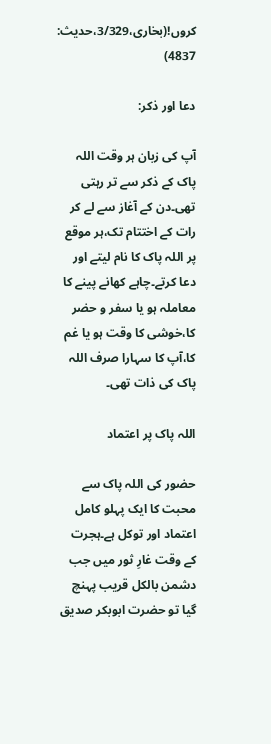کروں!(بخاری،3/329،حدیث: 4837)

دعا اور ذکر:

آپ کی زبان ہر وقت اللہ پاک کے ذکر سے تر رہتی تھی۔دن کے آغاز سے لے کر رات کے اختتام تک،ہر موقع پر اللہ پاک کا نام لیتے اور دعا کرتے۔چاہے کھانے پینے کا معاملہ ہو یا سفر و حضر کا،خوشی کا وقت ہو یا غم کا،آپ کا سہارا صرف اللہ پاک کی ذات تھی۔

اللہ پاک پر اعتماد

حضور کی اللہ پاک سے محبت کا ایک پہلو کامل اعتماد اور توکل ہے۔ہجرت کے وقت غارِ ثور میں جب دشمن بالکل قریب پہنچ گیا تو حضرت ابوبکر صدیق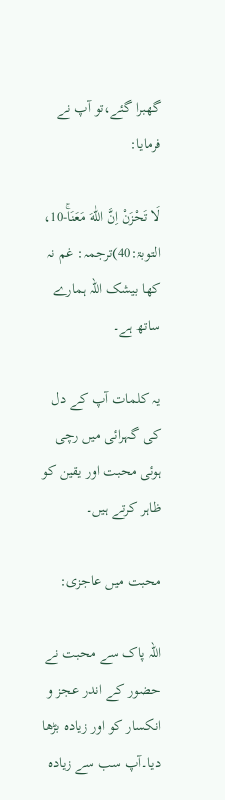گھبرا گئے،تو آپ نے فرمایا:

لَا تَحْزَنْ اِنَّ اللّٰهَ مَعَنَاۚ-10، التوبۃ:40)ترجمہ: غم نہ کھا بیشک اللہ ہمارے ساتھ ہے۔

یہ کلمات آپ کے دل کی گہرائی میں رچی ہوئی محبت اور یقین کو ظاہر کرتے ہیں۔

محبت میں عاجزی:

اللہ پاک سے محبت نے حضور کے اندر عجز و انکسار کو اور زیادہ بڑھا دیا۔آپ سب سے زیادہ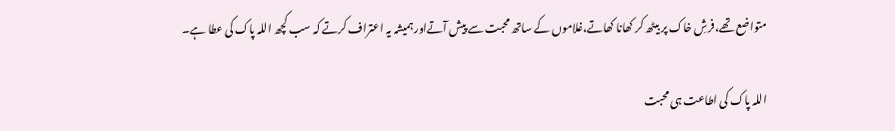متواضع تھے،فرشِ خاک پر بیٹھ کر کھانا کھاتے،غلاموں کے ساتھ محبت سے پیش آتےاور ہمیشہ یہ اعتراف کرتے کہ سب کچھ اللہ پاک کی عطا ہے۔

اللہ پاک کی اطاعت ہی محبت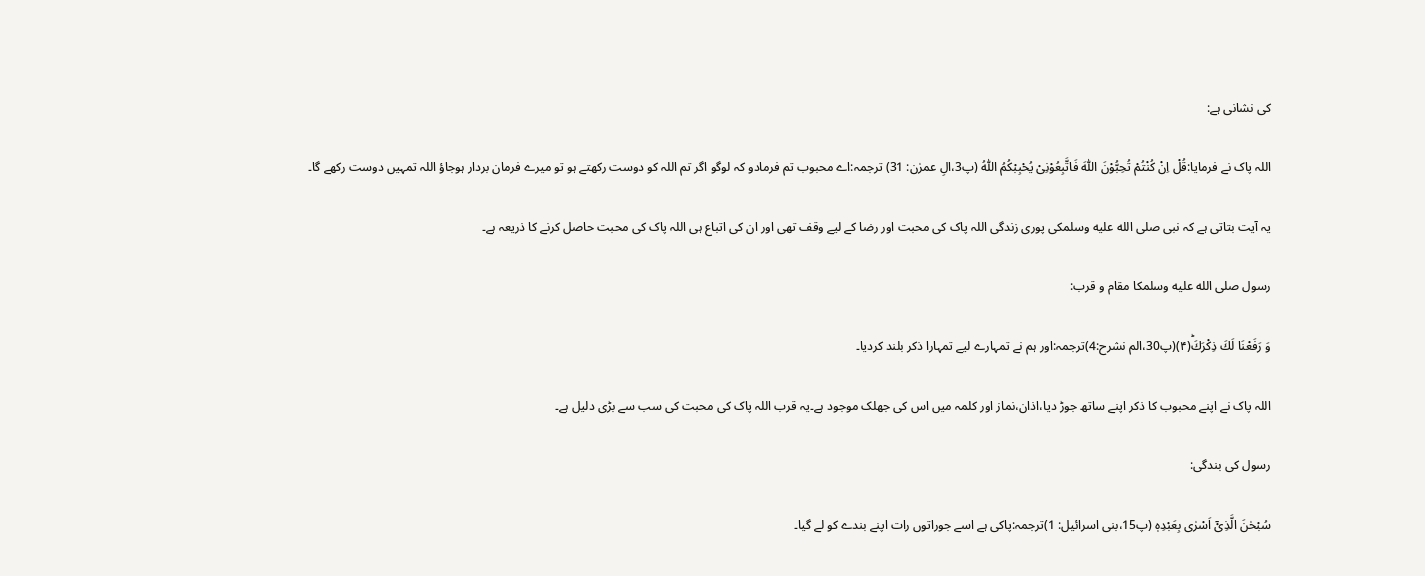کی نشانی ہے:

اللہ پاک نے فرمایا:قُلْ اِنْ كُنْتُمْ تُحِبُّوْنَ اللّٰهَ فَاتَّبِعُوْنِیْ یُحْبِبْكُمُ اللّٰهُ (پ3،الِ عمرٰن: 31) ترجمہ:اے محبوب تم فرمادو کہ لوگو اگر تم اللہ کو دوست رکھتے ہو تو میرے فرمان بردار ہوجاؤ اللہ تمہیں دوست رکھے گا۔

یہ آیت بتاتی ہے کہ نبی صلى الله عليه وسلمکی پوری زندگی اللہ پاک کی محبت اور رضا کے لیے وقف تھی اور ان کی اتباع ہی اللہ پاک کی محبت حاصل کرنے کا ذریعہ ہے۔

رسول صلى الله عليه وسلمکا مقام و قرب:

وَ رَفَعْنَا لَكَ ذِكْرَكَؕ(۴)(پ30،الم نشرح:4)ترجمہ:اور ہم نے تمہارے لیے تمہارا ذکر بلند کردیا۔

اللہ پاک نے اپنے محبوب کا ذکر اپنے ساتھ جوڑ دیا،اذان،نماز اور کلمہ میں اس کی جھلک موجود ہے۔یہ قرب اللہ پاک کی محبت کی سب سے بڑی دلیل ہے۔

رسول کی بندگی:

سُبْحٰنَ الَّذِیْۤ اَسْرٰى بِعَبْدِهٖ (پ15،بنی اسرائیل: 1)ترجمہ:پاکی ہے اسے جوراتوں رات اپنے بندے کو لے گیا۔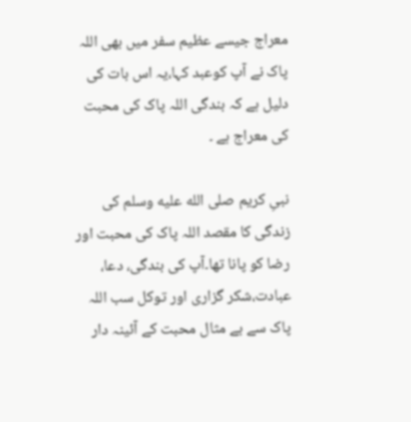معراج جیسے عظیم سفر میں بھی اللہ پاک نے آپ کوعبد کہا،یہ اس بات کی دلیل ہے کہ بندگی اللہ پاک کی محبت کی معراج ہے ۔

نبیِ کریم صلى الله عليه وسلم کی زندگی کا مقصد اللہ پاک کی محبت اور رضا کو پانا تھا۔آپ کی بندگی، دعا، عبادت،شکر گزاری اور توکل سب اللہ پاک سے بے مثال محبت کے آئینہ دار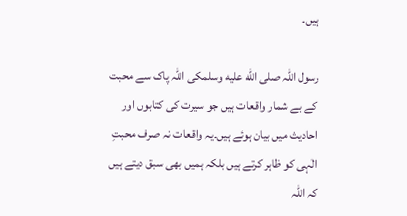ہیں۔

رسول اللہ صلى الله عليه وسلمکی اللہ پاک سے محبت کے بے شمار واقعات ہیں جو سیرت کی کتابوں اور احادیث میں بیان ہوئے ہیں۔یہ واقعات نہ صرف محبتِ الٰہی کو ظاہر کرتے ہیں بلکہ ہمیں بھی سبق دیتے ہیں کہ اللہ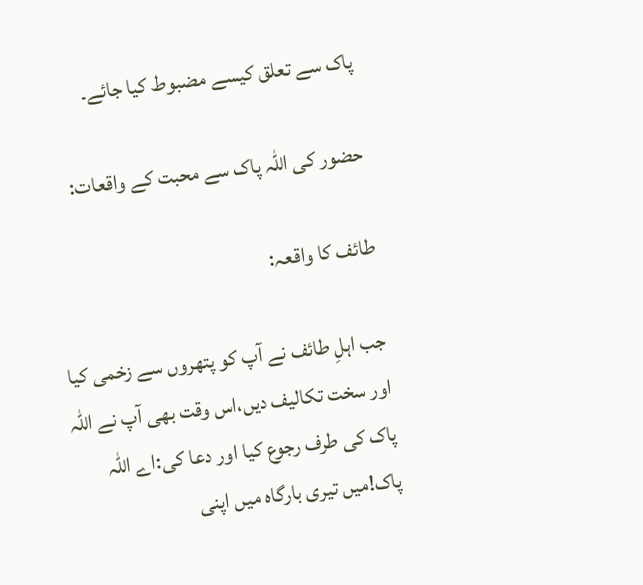پاک سے تعلق کیسے مضبوط کیا جائے۔

حضور کی اللہ پاک سے محبت کے واقعات:

طائف کا واقعہ:

جب اہلِ طائف نے آپ کو پتھروں سے زخمی کیا اور سخت تکالیف دیں،اس وقت بھی آپ نے اللہ پاک کی طرف رجوع کیا اور دعا کی:اے اللہ پاک!میں تیری بارگاہ میں اپنی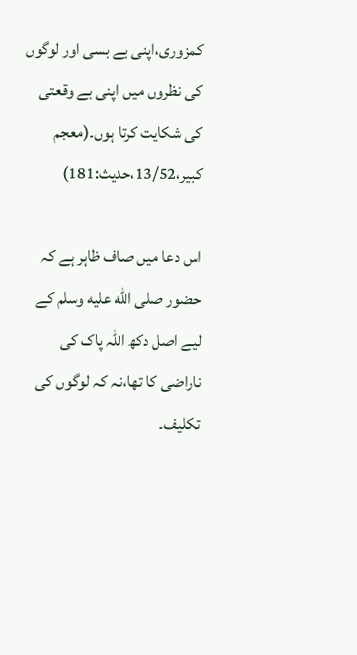کمزوری،اپنی بے بسی اور لوگوں کی نظروں میں اپنی بے وقعتی کی شکایت کرتا ہوں۔(معجم کبیر،13/52،حدیث:181)

اس دعا میں صاف ظاہر ہے کہ حضور صلى الله عليه وسلم کے لیے اصل دکھ اللہ پاک کی ناراضی کا تھا،نہ کہ لوگوں کی تکلیف۔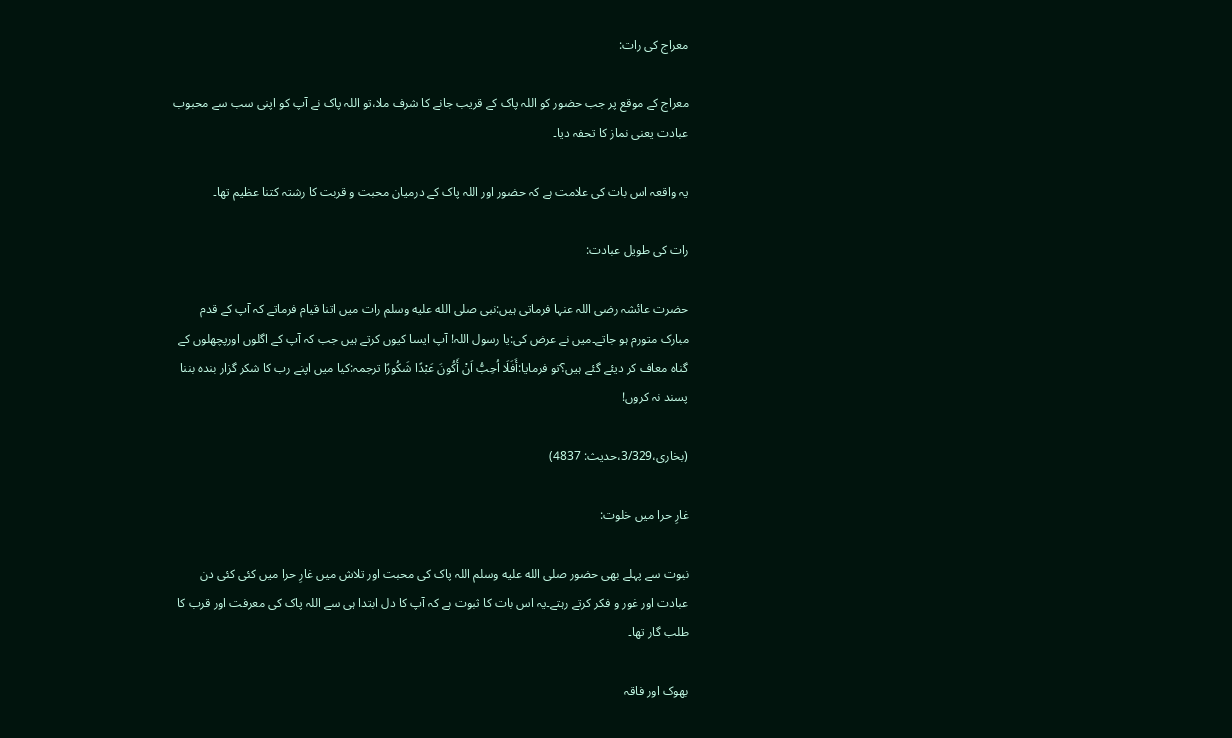معراج کی رات:

معراج کے موقع پر جب حضور کو اللہ پاک کے قریب جانے کا شرف ملا،تو اللہ پاک نے آپ کو اپنی سب سے محبوب عبادت یعنی نماز کا تحفہ دیا۔

یہ واقعہ اس بات کی علامت ہے کہ حضور اور اللہ پاک کے درمیان محبت و قربت کا رشتہ کتنا عظیم تھا۔

رات کی طویل عبادت:

حضرت عائشہ رضی اللہ عنہا فرماتی ہیں:نبی صلى الله عليه وسلم رات میں اتنا قیام فرماتے کہ آپ کے قدم مبارک متورم ہو جاتے۔میں نے عرض کی:یا رسول اللہ! آپ ایسا کیوں کرتے ہیں جب کہ آپ کے اگلوں اورپچھلوں کے گناہ معاف کر دیئے گئے ہیں؟تو فرمایا:أَفَلَا اُحِبُّ اَنْ أَكُونَ عَبْدًا شَكُورًا ترجمہ:کیا میں اپنے رب کا شکر گزار بندہ بننا پسند نہ کروں!

(بخاری،3/329،حدیث: 4837)

غارِ حرا میں خلوت:

نبوت سے پہلے بھی حضور صلى الله عليه وسلم اللہ پاک کی محبت اور تلاش میں غارِ حرا میں کئی کئی دن عبادت اور غور و فکر کرتے رہتے۔یہ اس بات کا ثبوت ہے کہ آپ کا دل ابتدا ہی سے اللہ پاک کی معرفت اور قرب کا طلب گار تھا۔

بھوک اور فاقہ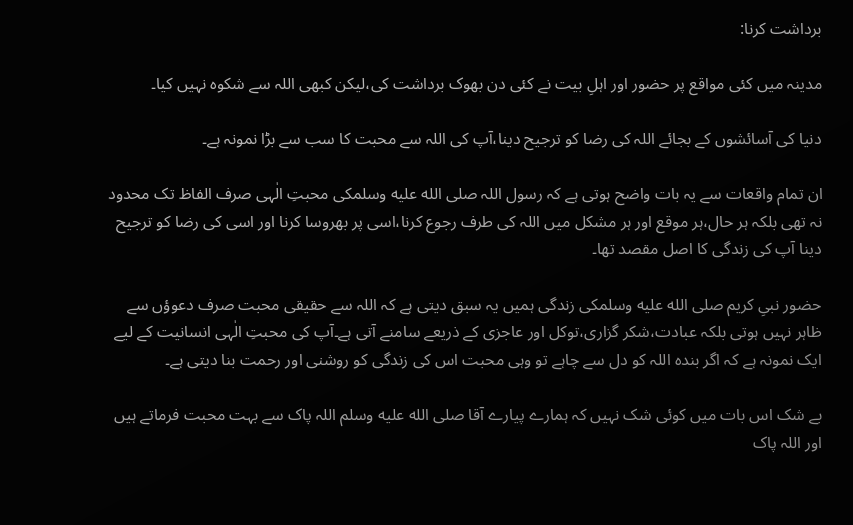برداشت کرنا:

مدینہ میں کئی مواقع پر حضور اور اہلِ بیت نے کئی دن بھوک برداشت کی،لیکن کبھی اللہ سے شکوہ نہیں کیا۔

دنیا کی آسائشوں کے بجائے اللہ کی رضا کو ترجیح دینا،آپ کی اللہ سے محبت کا سب سے بڑا نمونہ ہے۔

ان تمام واقعات سے یہ بات واضح ہوتی ہے کہ رسول اللہ صلى الله عليه وسلمکی محبتِ الٰہی صرف الفاظ تک محدود نہ تھی بلکہ ہر حال،ہر موقع اور ہر مشکل میں اللہ کی طرف رجوع کرنا،اسی پر بھروسا کرنا اور اسی کی رضا کو ترجیح دینا آپ کی زندگی کا اصل مقصد تھا۔

حضور نبیِ کریم صلى الله عليه وسلمکی زندگی ہمیں یہ سبق دیتی ہے کہ اللہ سے حقیقی محبت صرف دعوؤں سے ظاہر نہیں ہوتی بلکہ عبادت،شکر گزاری،توکل اور عاجزی کے ذریعے سامنے آتی ہے۔آپ کی محبتِ الٰہی انسانیت کے لیے ایک نمونہ ہے کہ اگر بندہ اللہ کو دل سے چاہے تو وہی محبت اس کی زندگی کو روشنی اور رحمت بنا دیتی ہے۔

بے شک اس بات میں کوئی شک نہیں کہ ہمارے پیارے آقا صلى الله عليه وسلم اللہ پاک سے بہت محبت فرماتے ہیں اور اللہ پاک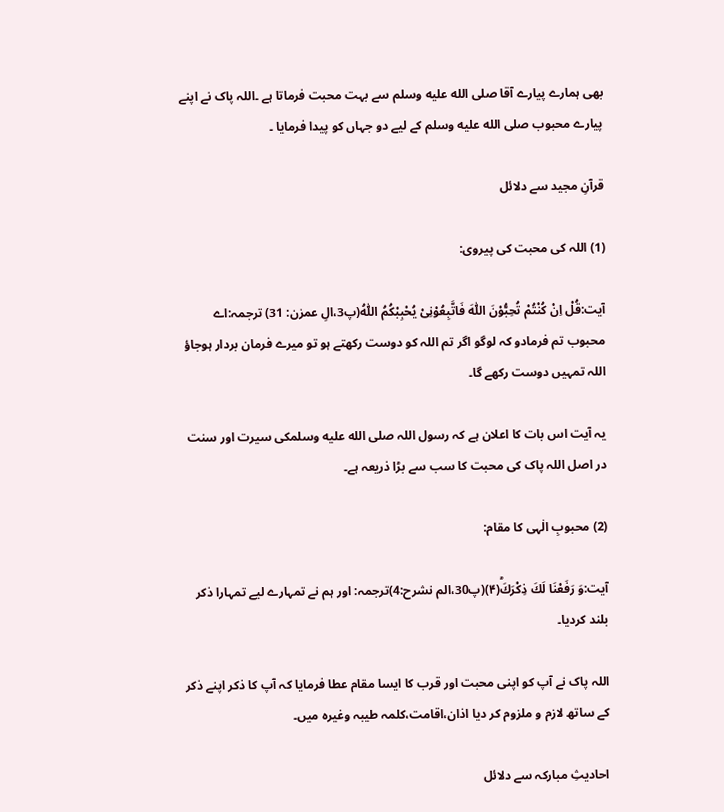بھی ہمارے پیارے آقا صلى الله عليه وسلم سے بہت محبت فرماتا ہے ۔اللہ پاک نے اپنے پیارے محبوب صلى الله عليه وسلم کے لیے دو جہاں کو پیدا فرمایا ۔

قرآنِ مجید سے دلائل

(1) اللہ کی محبت کی پیروی:

آیت:قُلْ اِنْ كُنْتُمْ تُحِبُّوْنَ اللّٰهَ فَاتَّبِعُوْنِیْ یُحْبِبْكُمُ اللّٰهُ(پ3،الِ عمرٰن: 31) ترجمہ:اے محبوب تم فرمادو کہ لوگو اگر تم اللہ کو دوست رکھتے ہو تو میرے فرمان بردار ہوجاؤ اللہ تمہیں دوست رکھے گا۔

یہ آیت اس بات کا اعلان ہے کہ رسول اللہ صلى الله عليه وسلمکی سیرت اور سنت در اصل اللہ پاک کی محبت کا سب سے بڑا ذریعہ ہے۔

(2) محبوبِ الٰہی کا مقام:

آیت:وَ رَفَعْنَا لَكَ ذِكْرَكَؕ(۴)(پ30،الم نشرح:4)ترجمہ: اور ہم نے تمہارے لیے تمہارا ذکر بلند کردیا۔

اللہ پاک نے آپ کو اپنی محبت اور قرب کا ایسا مقام عطا فرمایا کہ آپ کا ذکر اپنے ذکر کے ساتھ لازم و ملزوم کر دیا اذان،اقامت،کلمہ طیبہ وغیرہ میں۔

احادیثِ مبارکہ سے دلائل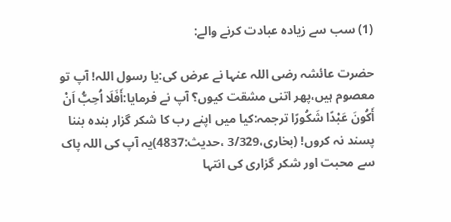(1) سب سے زیادہ عبادت کرنے والے:

حضرت عائشہ رضی اللہ عنہا نے عرض کی:یا رسول اللہ! آپ تو معصوم ہیں،پھر اتنی مشقت کیوں؟ آپ نے فرمایا:أَفَلَا اُحِبُّ اَنْ أَكُونَ عَبْدًا شَكُورًا ترجمہ:کیا میں اپنے رب کا شکر گزار بندہ بننا پسند نہ کروں! (بخاری،3/329 ،حدیث:4837)یہ آپ کی اللہ پاک سے محبت اور شکر گزاری کی انتہا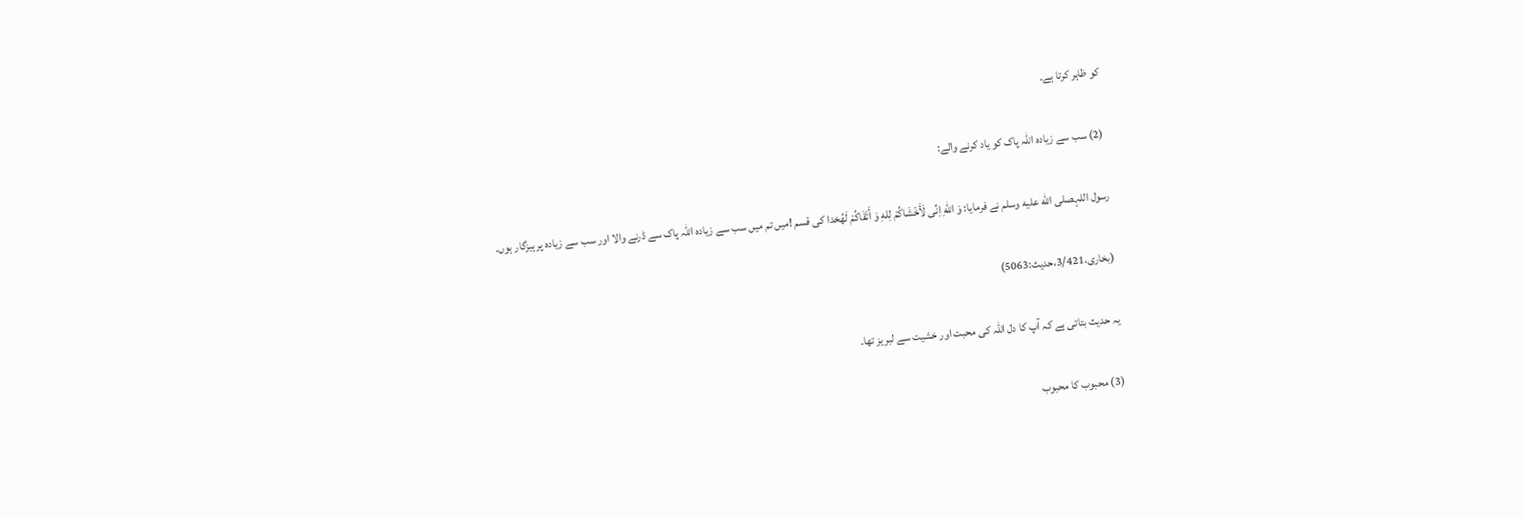کو ظاہر کرتا ہے۔

(2) سب سے زیادہ اللہ پاک کو یاد کرنے والے:

رسول اللہصلى الله عليه وسلم نے فرمایا: وَ اللهِ اِنِّى لَأَخْشَاكُمْ لِلهِ وَ أَتْقَاكُمْ لَهُخدا کی قسم !میں تم میں سب سے زیادہ اللہ پاک سے ڈرنے والا اور سب سے زیادہ پرہیزگار ہوں۔

(بخاری،3/421،حدیث:5063)

یہ حدیث بتاتی ہے کہ آپ کا دل اللہ کی محبت اور خشیت سے لبریز تھا۔

(3) محبوب کا محبوب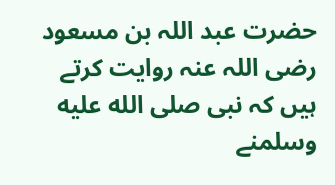حضرت عبد اللہ بن مسعود رضی اللہ عنہ روایت کرتے ہیں کہ نبی صلى الله عليه وسلمنے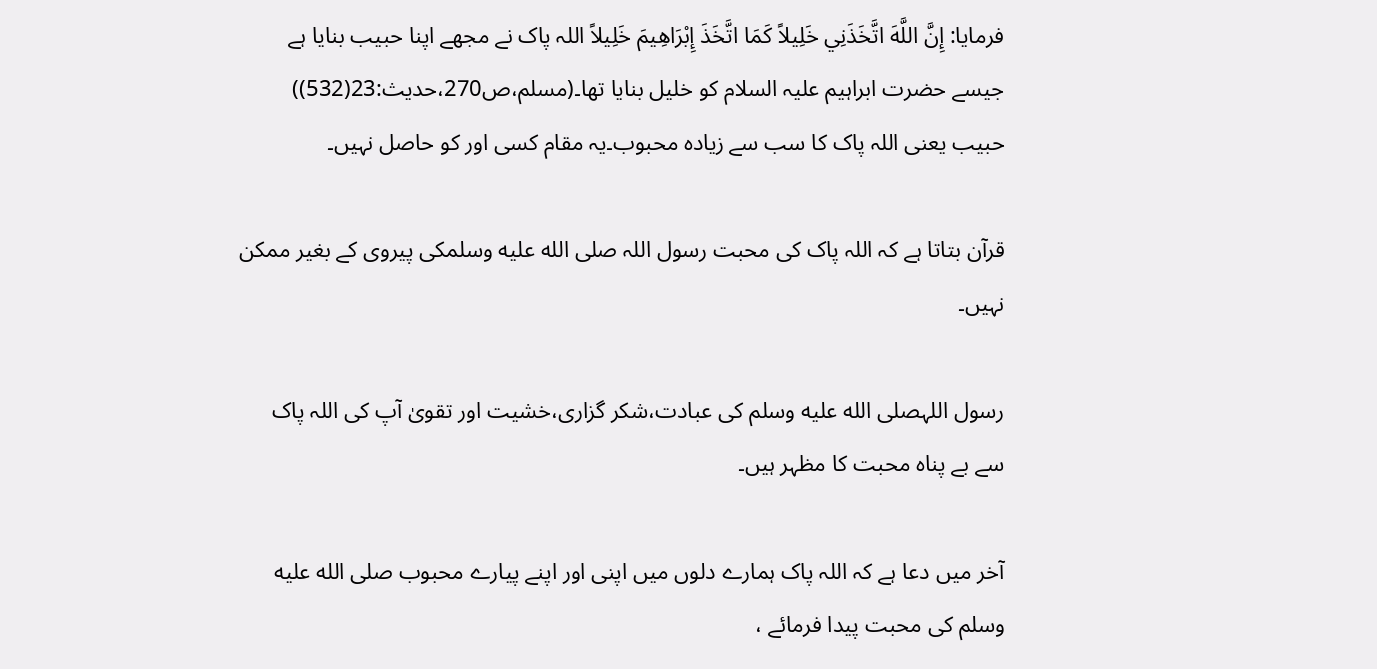فرمایا: إِنَّ اللَّهَ اتَّخَذَنِي خَلِيلاً كَمَا اتَّخَذَ إِبْرَاهِيمَ خَلِيلاً اللہ پاک نے مجھے اپنا حبیب بنایا ہے جیسے حضرت ابراہیم علیہ السلام کو خلیل بنایا تھا۔(مسلم،ص270،حدیث:23(532)) حبیب یعنی اللہ پاک کا سب سے زیادہ محبوب۔یہ مقام کسی اور کو حاصل نہیں۔

قرآن بتاتا ہے کہ اللہ پاک کی محبت رسول اللہ صلى الله عليه وسلمکی پیروی کے بغیر ممکن نہیں۔

رسول اللہصلى الله عليه وسلم کی عبادت،شکر گزاری،خشیت اور تقویٰ آپ کی اللہ پاک سے بے پناہ محبت کا مظہر ہیں۔

آخر میں دعا ہے کہ اللہ پاک ہمارے دلوں میں اپنی اور اپنے پیارے محبوب صلى الله عليه وسلم کی محبت پیدا فرمائے ،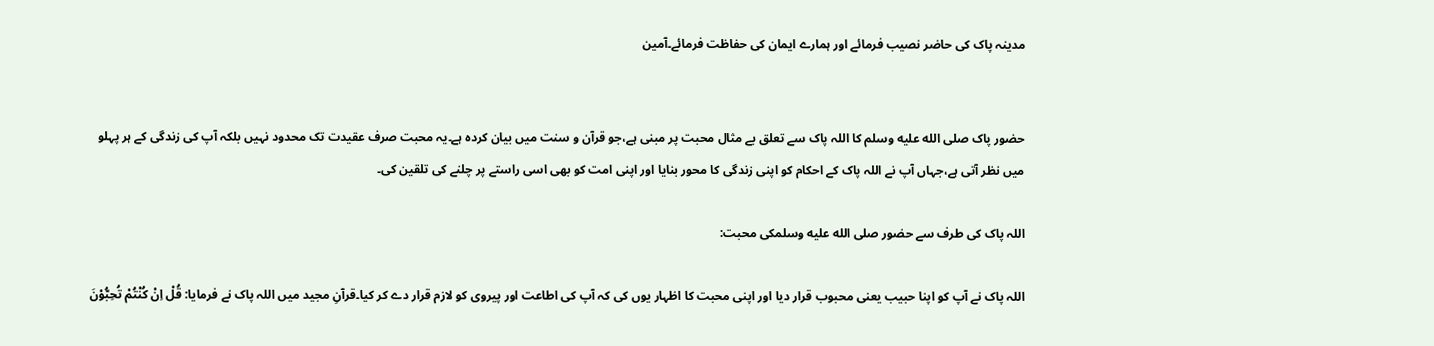مدینہ پاک کی حاضر نصیب فرمائے اور ہمارے ایمان کی حفاظت فرمائے۔آمین


حضور پاک صلى الله عليه وسلم کا اللہ پاک سے تعلق بے مثال محبت پر مبنی ہے،جو قرآن و سنت میں بیان کردہ ہے۔یہ محبت صرف عقیدت تک محدود نہیں بلکہ آپ کی زندگی کے ہر پہلو میں نظر آتی ہے،جہاں آپ نے اللہ پاک کے احکام کو اپنی زندگی کا محور بنایا اور اپنی امت کو بھی اسی راستے پر چلنے کی تلقین کی۔

اللہ پاک کی طرف سے حضور صلى الله عليه وسلمکی محبت:

اللہ پاک نے آپ کو اپنا حبیب یعنی محبوب قرار دیا اور اپنی محبت کا اظہار یوں کی کہ آپ کی اطاعت اور پیروی کو لازم قرار دے کر کیا۔قرآنِ مجید میں اللہ پاک نے فرمایا: قُلْ اِنْ كُنْتُمْ تُحِبُّوْنَ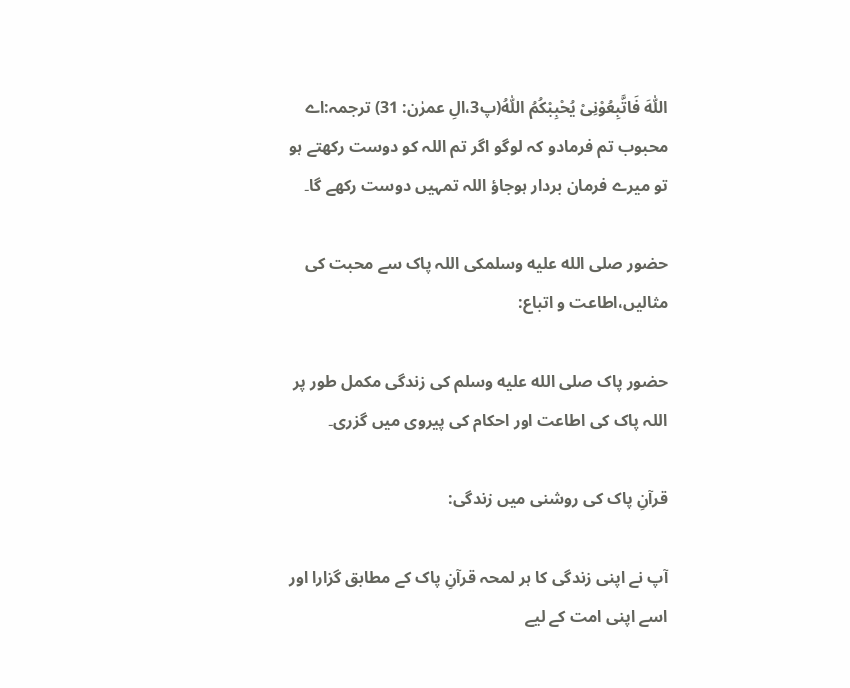اللّٰهَ فَاتَّبِعُوْنِیْ یُحْبِبْكُمُ اللّٰهُ(پ3،الِ عمرٰن: 31) ترجمہ:اے محبوب تم فرمادو کہ لوگو اگر تم اللہ کو دوست رکھتے ہو تو میرے فرمان بردار ہوجاؤ اللہ تمہیں دوست رکھے گا۔

حضور صلى الله عليه وسلمکی اللہ پاک سے محبت کی مثالیں،اطاعت و اتباع:

حضور پاک صلى الله عليه وسلم کی زندگی مکمل طور پر اللہ پاک کی اطاعت اور احکام کی پیروی میں گزری۔

قرآنِ پاک کی روشنی میں زندگی:

آپ نے اپنی زندگی کا ہر لمحہ قرآنِ پاک کے مطابق گزارا اور اسے اپنی امت کے لیے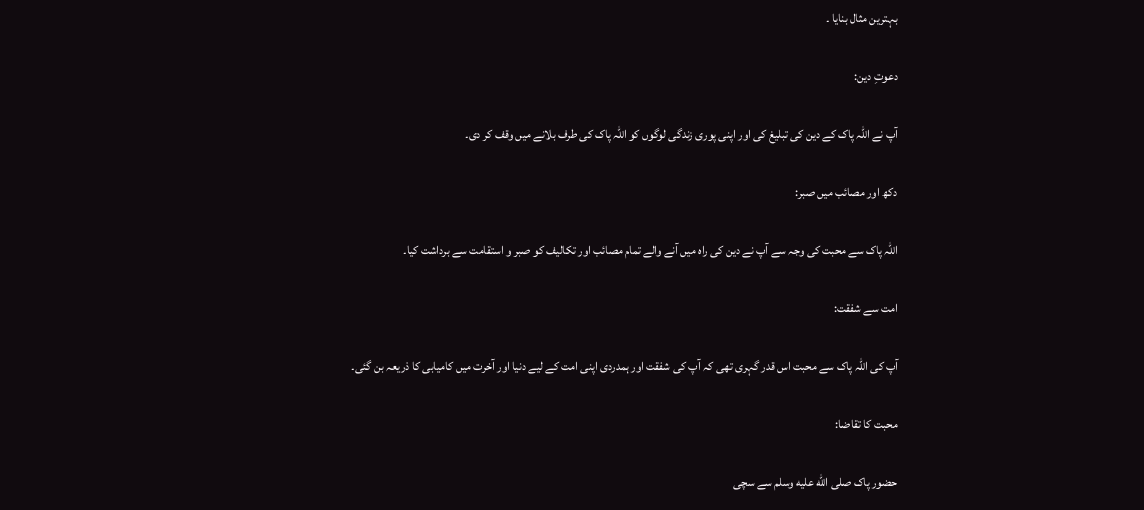بہترین مثال بنایا ۔

دعوتِ دین:

آپ نے اللہ پاک کے دین کی تبلیغ کی اور اپنی پوری زندگی لوگوں کو اللہ پاک کی طرف بلانے میں وقف کر دی۔

دکھ اور مصائب میں صبر:

اللہ پاک سے محبت کی وجہ سے آپ نے دین کی راہ میں آنے والے تمام مصائب اور تکالیف کو صبر و استقامت سے برداشت کیا۔

امت سے شفقت:

آپ کی اللہ پاک سے محبت اس قدر گہری تھی کہ آپ کی شفقت اور ہمدردی اپنی امت کے لیے دنیا اور آخرت میں کامیابی کا ذریعہ بن گئی۔

محبت کا تقاضا:

حضور پاک صلى الله عليه وسلم سے سچی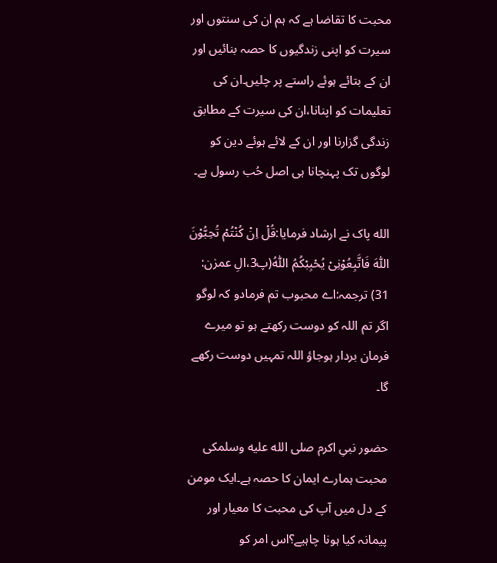محبت کا تقاضا ہے کہ ہم ان کی سنتوں اور سیرت کو اپنی زندگیوں کا حصہ بنائیں اور ان کے بتائے ہوئے راستے پر چلیں۔ان کی تعلیمات کو اپنانا،ان کی سیرت کے مطابق زندگی گزارنا اور ان کے لائے ہوئے دین کو لوگوں تک پہنچانا ہی اصل حُب رسول ہے۔

الله پاک نے ارشاد فرمایا:قُلْ اِنْ كُنْتُمْ تُحِبُّوْنَ اللّٰهَ فَاتَّبِعُوْنِیْ یُحْبِبْكُمُ اللّٰهُ(پ3،الِ عمرٰن: 31) ترجمہ:اے محبوب تم فرمادو کہ لوگو اگر تم اللہ کو دوست رکھتے ہو تو میرے فرمان بردار ہوجاؤ اللہ تمہیں دوست رکھے گا۔

حضور نبیِ اکرم صلى الله عليه وسلمکی محبت ہمارے ایمان کا حصہ ہے۔ایک مومن کے دل میں آپ کی محبت کا معیار اور پیمانہ کیا ہونا چاہیے؟اس امر کو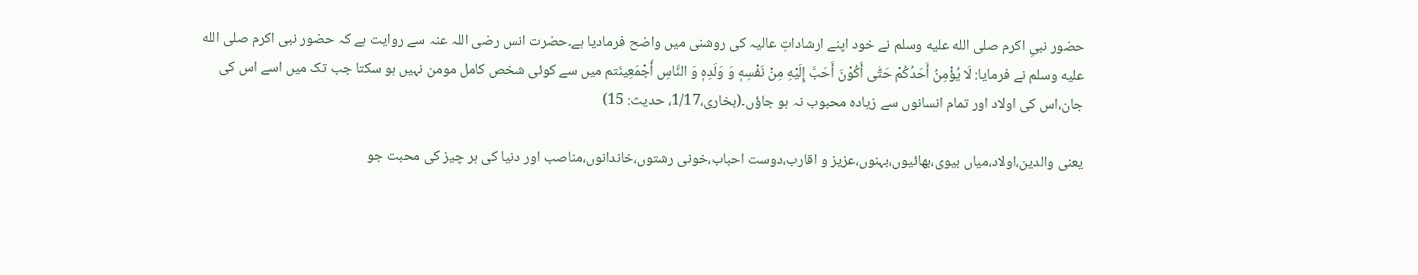حضور نبیِ اکرم صلى الله عليه وسلم نے خود اپنے ارشاداتِ عالیہ کی روشنی میں واضح فرمادیا ہے۔حضرت انس رضی اللہ عنہ سے روایت ہے کہ حضور نبی اكرم صلى الله عليه وسلم نے فرمایا: لَا يُؤْمِنُ أَحَدُكُمْ حَتّٰى أَكُوْنَ أَحَبَّ إِلَيْهِ مِنْ نَفْسِهٖ وَ وَلَدِهٖ وَ النَّاسِ أَجْمَعِينَتم میں سے کوئی شخص کامل مومن نہیں ہو سکتا جب تک میں اسے اس کی جان،اس کی اولاد اور تمام انسانوں سے زیادہ محبوب نہ ہو جاؤں۔(بخاری،1/17، حدیث: 15)

یعنی والدین،اولاد،میاں بیوی،بھائیوں،بہنوں،عزیز و اقارب،دوست احباب،خونی رشتوں،خاندانوں،مناصب اور دنیا کی ہر چیز کی محبت جو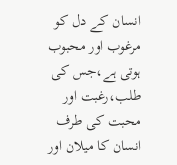انسان کے دل کو مرغوب اور محبوب ہوتی ہے،جس کی طلب،رغبت اور محبت کی طرف انسان کا میلان اور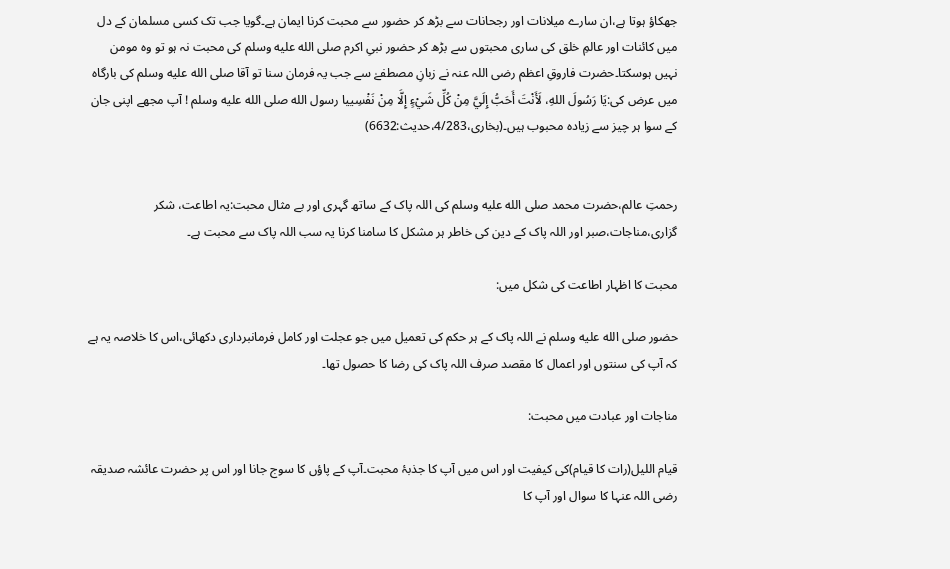جھکاؤ ہوتا ہے،ان سارے میلانات اور رجحانات سے بڑھ کر حضور سے محبت کرنا ایمان ہے۔گویا جب تک کسی مسلمان کے دل میں کائنات اور عالمِ خلق کی ساری محبتوں سے بڑھ کر حضور نبیِ اکرم صلى الله عليه وسلم کی محبت نہ ہو تو وہ مومن نہیں ہوسکتا۔حضرت فاروقِ اعظم رضی اللہ عنہ نے زبانِ مصطفےٰ سے جب یہ فرمان سنا تو آقا صلى الله عليه وسلم کی بارگاہ میں عرض کی:يَا رَسُولَ اللهِ، لَأَنْتَ أَحَبُّ إِلَيَّ مِنْ كُلِّ شَيْءٍ إِلَّا مِنْ نَفْسِييا رسول الله صلى الله عليه وسلم ! آپ مجھے اپنی جان کے سوا ہر چیز سے زیادہ محبوب ہیں۔(بخاری،4/283،حدیث:6632)


رحمتِ عالم،حضرت محمد صلى الله عليه وسلم کی اللہ پاک کے ساتھ گہری اور بے مثال محبت:یہ اطاعت، شکر گزاری،مناجات،صبر اور اللہ پاک کے دین کی خاطر ہر مشکل کا سامنا کرنا یہ سب اللہ پاک سے محبت ہے۔

محبت کا اظہار اطاعت کی شکل میں:

حضور صلى الله عليه وسلم نے اللہ پاک کے ہر حکم کی تعمیل میں جو عجلت اور کامل فرمانبرداری دکھائی،اس کا خلاصہ یہ ہے کہ آپ کی سنتوں اور اعمال کا مقصد صرف اللہ پاک کی رضا کا حصول تھا۔

مناجات اور عبادت میں محبت:

قیام اللیل(رات کا قیام)کی کیفیت اور اس میں آپ کا جذبۂ محبت۔آپ کے پاؤں کا سوج جانا اور اس پر حضرت عائشہ صدیقہ رضی اللہ عنہا کا سوال اور آپ کا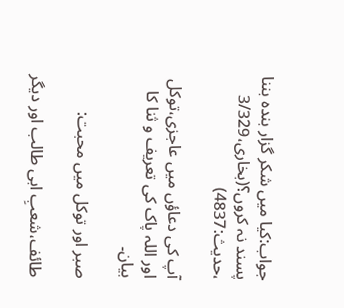جواب:کیا میں شکر گزار بندہ بننا پسند نہ کروں؟(بخاری،3/329 ،حدیث:4837)

آپ کی دعاؤں میں عاجزی،توکل اور اللہ پاک کی تعریف و ثنا کا بیان۔

صبر اور توکل میں محبت:

طائف،شعبِ ابی طالب اور دیگر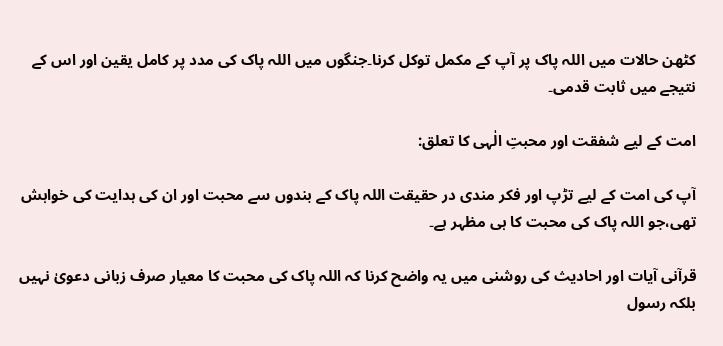کٹھن حالات میں اللہ پاک پر آپ کے مکمل توکل کرنا۔جنگوں میں اللہ پاک کی مدد پر کامل یقین اور اس کے نتیجے میں ثابت قدمی۔

امت کے لیے شفقت اور محبتِ الٰہی کا تعلق:

آپ کی امت کے لیے تڑپ اور فکر مندی در حقیقت اللہ پاک کے بندوں سے محبت اور ان کی ہدایت کی خواہش تھی،جو اللہ پاک کی محبت کا ہی مظہر ہے۔

قرآنی آیات اور احادیث کی روشنی میں یہ واضح کرنا کہ اللہ پاک کی محبت کا معیار صرف زبانی دعویٰ نہیں بلکہ رسول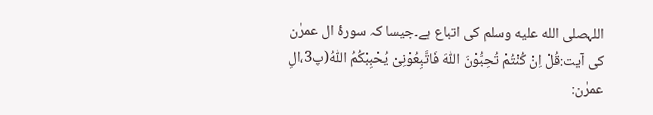اللہصلى الله عليه وسلم کی اتباع ہے۔جیسا کہ سورۂ ال عمرٰن کی آیت:قُلْ اِنْ كُنْتُمْ تُحِبُّوْنَ اللّٰهَ فَاتَّبِعُوْنِیْ یُحْبِبْكُمُ اللّٰهُ(پ3،الِ عمرٰن: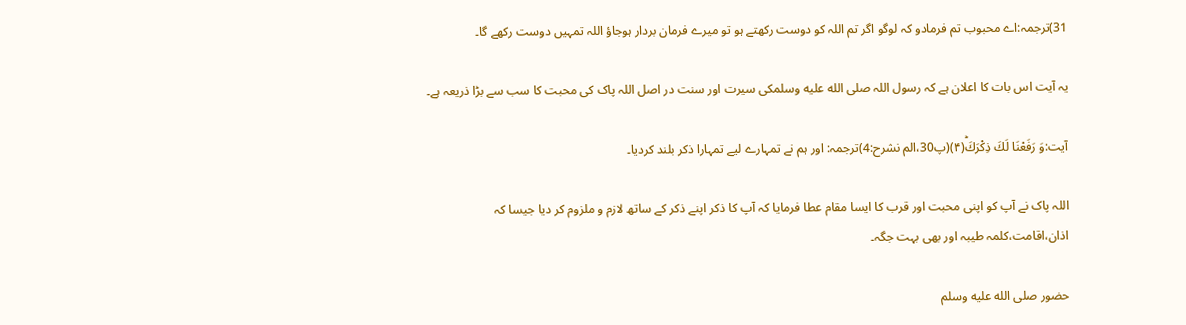31)ترجمہ:اے محبوب تم فرمادو کہ لوگو اگر تم اللہ کو دوست رکھتے ہو تو میرے فرمان بردار ہوجاؤ اللہ تمہیں دوست رکھے گا۔

یہ آیت اس بات کا اعلان ہے کہ رسول اللہ صلى الله عليه وسلمکی سیرت اور سنت در اصل اللہ پاک کی محبت کا سب سے بڑا ذریعہ ہے۔

آیت:وَ رَفَعْنَا لَكَ ذِكْرَكَؕ(۴)(پ30،الم نشرح:4)ترجمہ: اور ہم نے تمہارے لیے تمہارا ذکر بلند کردیا۔

اللہ پاک نے آپ کو اپنی محبت اور قرب کا ایسا مقام عطا فرمایا کہ آپ کا ذکر اپنے ذکر کے ساتھ لازم و ملزوم کر دیا جیسا کہ اذان،اقامت،کلمہ طیبہ اور بھی بہت جگہ۔

حضور صلى الله عليه وسلم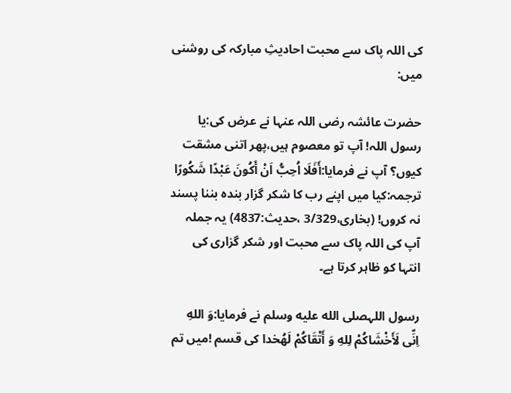کی اللہ پاک سے محبت احادیثِ مبارکہ کی روشنی میں:

حضرت عائشہ رضی اللہ عنہا نے عرض کی:یا رسول اللہ! آپ تو معصوم ہیں،پھر اتنی مشقت کیوں؟ آپ نے فرمایا:أَفَلَا اُحِبُّ اَنْ أَكُونَ عَبْدًا شَكُورًا ترجمہ:کیا میں اپنے رب کا شکر گزار بندہ بننا پسند نہ کروں! (بخاری،3/329 ،حدیث:4837) یہ جملہ آپ کی اللہ پاک سے محبت اور شکر گزاری کی انتہا کو ظاہر کرتا ہے۔

رسول اللہصلى الله عليه وسلم نے فرمایا:وَ اللهِ اِنِّى لَأَخْشَاكُمْ لِلهِ وَ أَتْقَاكُمْ لَهُخدا کی قسم !میں تم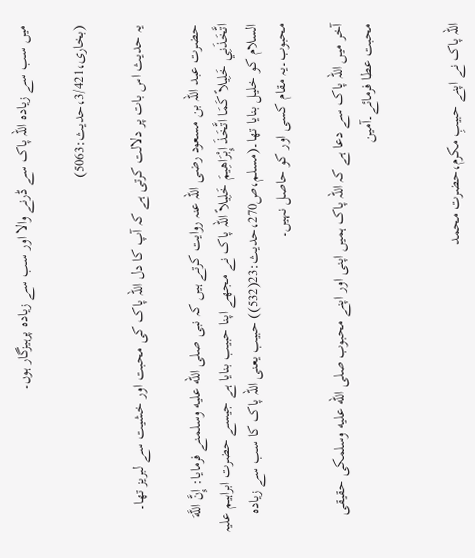میں سب سے زیادہ اللہ پاک سے ڈرنے والا اور سب سے زیادہ پرہیزگار ہوں۔

(بخاری،3/421،حدیث:5063)

یہ حدیث اس بات پر دلالت کرتی ہے کہ آپ کا دل اللہ پاک کی محبت اور خشیت سے لبریز تھا۔

حضرت عبد اللہ بن مسعود رضی اللہ عنہ روایت کرتے ہیں کہ نبی صلى الله عليه وسلمنے فرمایا: إِنَّ اللَّهَ اتَّخَذَنِي خَلِيلاً كَمَا اتَّخَذَ إِبْرَاهِيمَ خَلِيلاً اللہ پاک نے مجھے اپنا حبیب بنایا ہے جیسے حضرت ابراہیم علیہ السلام کو خلیل بنایا تھا۔(مسلم،ص270،حدیث:23(532)) حبیب یعنی اللہ پاک کا سب سے زیادہ محبوب۔یہ مقام کسی اور کو حاصل نہیں۔

آخر میں اللہ پاک سے دعا ہے کہ اللہ پاک ہمیں اپنی اور اپنے محبوب صلى الله عليه وسلمکی حقیقی محبت عطا فرمائے۔آمین


اللہ پاک نے اپنے حبیبِ مکرم،حضرت محمد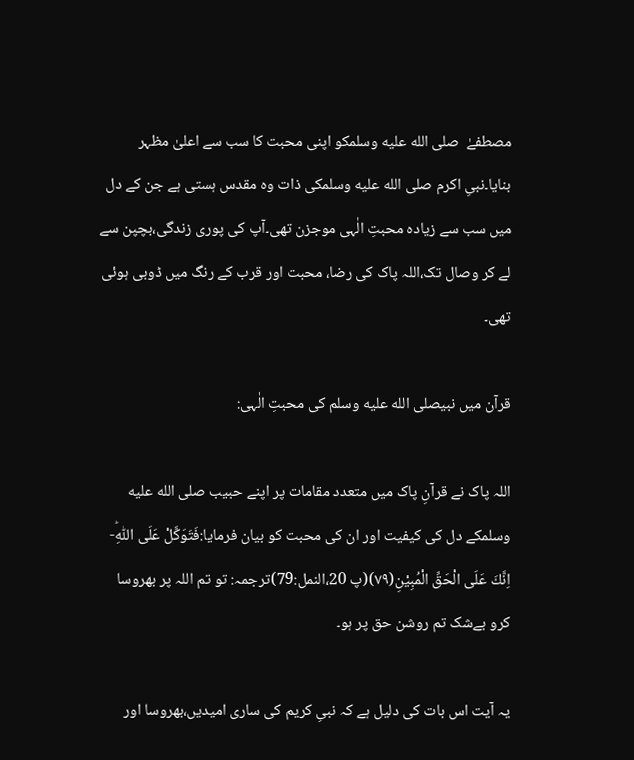مصطفےٰ  صلى الله عليه وسلمکو اپنی محبت کا سب سے اعلیٰ مظہر بنایا۔نبیِ اکرم صلى الله عليه وسلمکی ذات وہ مقدس ہستی ہے جن کے دل میں سب سے زیادہ محبتِ الٰہی موجزن تھی۔آپ کی پوری زندگی،بچپن سے لے کر وصال تک،اللہ پاک کی رضا، محبت اور قرب کے رنگ میں ڈوبی ہوئی تھی۔

قرآن میں نبیصلى الله عليه وسلم کی محبتِ الٰہی:

اللہ پاک نے قرآنِ پاک میں متعدد مقامات پر اپنے حبیب صلى الله عليه وسلمکے دل کی کیفیت اور ان کی محبت کو بیان فرمایا:فَتَوَكَّلْ عَلَى اللّٰهِؕ-اِنَّكَ عَلَى الْحَقِّ الْمُبِیْنِ(۷۹)(پ 20،النمل:79)ترجمہ: تو تم اللہ پر بھروسا کرو بےشک تم روشن حق پر ہو۔

یہ آیت اس بات کی دلیل ہے کہ نبیِ کریم کی ساری امیدیں،بھروسا اور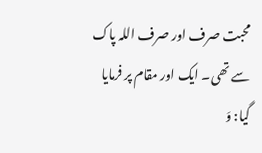محبت صرف اور صرف اللہ پاک سے تھی۔ ایک اور مقام پر فرمایا گیا: وَ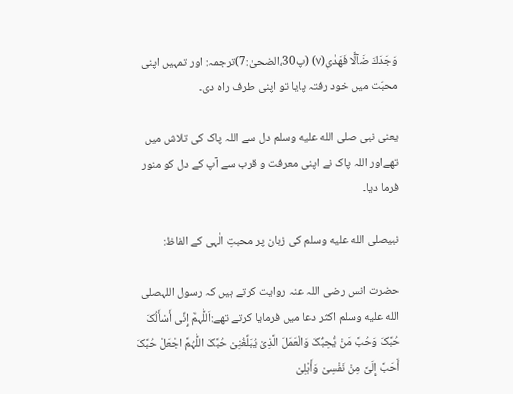وَجَدَكَ ضَآلًّا فَهَدٰى۪(۷) (پ30،الضحیٰ:7)ترجمہ: اور تمہیں اپنی محبّت میں خود رفتہ پایا تو اپنی طرف راہ دی۔

یعنی نبی صلى الله عليه وسلم دل سے اللہ پاک کی تلاش میں تھےاور اللہ پاک نے اپنی معرفت و قرب سے آپ کے دل کو منور فرما دیا۔

نبیصلى الله عليه وسلم کی زبان پر محبتِ الٰہی کے الفاظ:

حضرت انس رضی اللہ عنہ روایت کرتے ہیں کہ رسول اللہصلى الله عليه وسلم اکثر دعا میں فرمایا کرتے تھے:اَللّٰہمَّ إِنِّی أَسْأَلُکَ حُبَّکَ وَحُبَّ مَنْ یُّحِبُّکَ وَالْعَمَلَ الَّذِیْ یُبَلِّغُنِیْ حُبَّکَ اللّٰہُمَّ اجْعَلْ حُبَّکَ أَحَبَّ إِلَیَّ مِنْ نَفْسِیْ وَأَہْلِیْ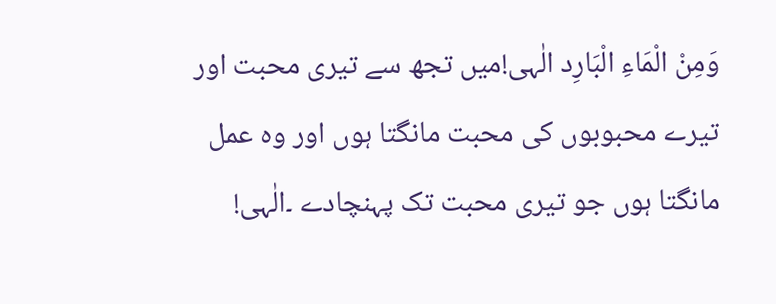وَمِنْ الْمَاءِ الْبَارِد الٰہی!میں تجھ سے تیری محبت اور تیرے محبوبوں کی محبت مانگتا ہوں اور وہ عمل مانگتا ہوں جو تیری محبت تک پہنچادے ۔الٰہی!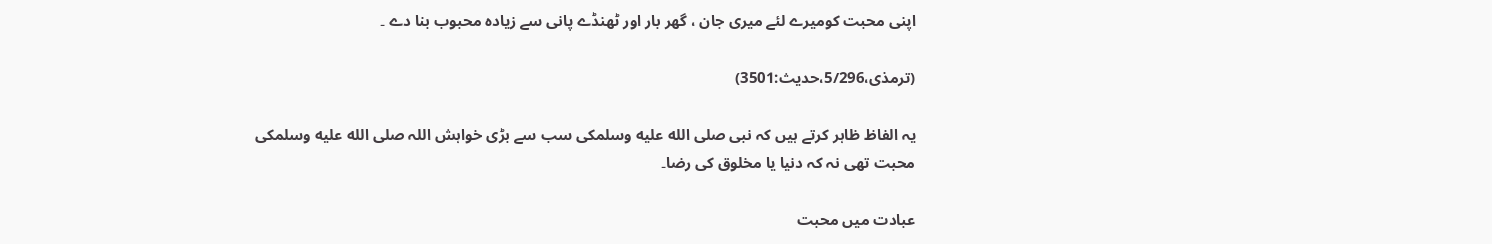اپنی محبت کومیرے لئے میری جان ، گھر بار اور ٹھنڈے پانی سے زیادہ محبوب بنا دے ۔

(ترمذی،5/296،حدیث:3501)

یہ الفاظ ظاہر کرتے ہیں کہ نبی صلى الله عليه وسلمکی سب سے بڑی خواہش اللہ صلى الله عليه وسلمکی محبت تھی نہ کہ دنیا یا مخلوق کی رضا۔

عبادت میں محبت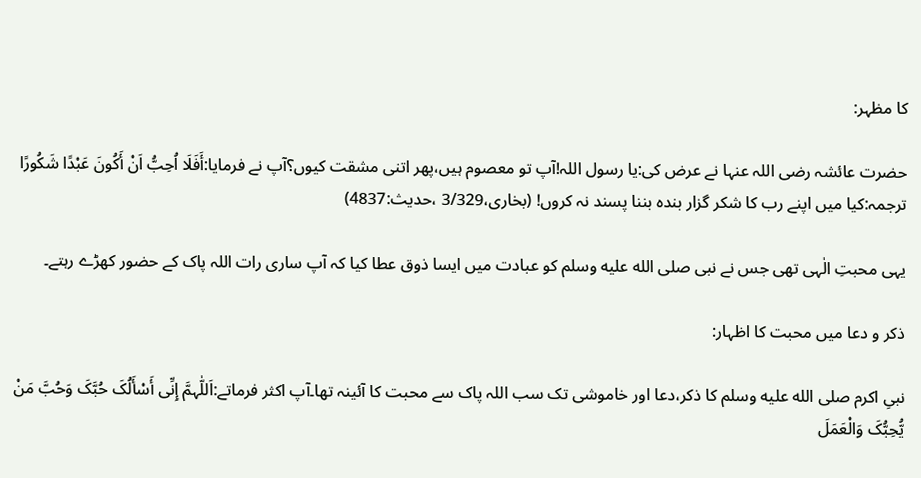کا مظہر:

حضرت عائشہ رضی اللہ عنہا نے عرض کی:یا رسول اللہ!آپ تو معصوم ہیں،پھر اتنی مشقت کیوں؟آپ نے فرمایا:أَفَلَا اُحِبُّ اَنْ أَكُونَ عَبْدًا شَكُورًا ترجمہ:کیا میں اپنے رب کا شکر گزار بندہ بننا پسند نہ کروں! (بخاری،3/329 ،حدیث:4837)

یہی محبتِ الٰہی تھی جس نے نبی صلى الله عليه وسلم کو عبادت میں ایسا ذوق عطا کیا کہ آپ ساری رات اللہ پاک کے حضور کھڑے رہتے۔

ذکر و دعا میں محبت کا اظہار:

نبیِ اکرم صلى الله عليه وسلم کا ذکر،دعا اور خاموشی تک سب اللہ پاک سے محبت کا آئینہ تھا۔آپ اکثر فرماتے:اَللّٰہمَّ إِنِّی أَسْأَلُکَ حُبَّکَ وَحُبَّ مَنْ یُّحِبُّکَ وَالْعَمَلَ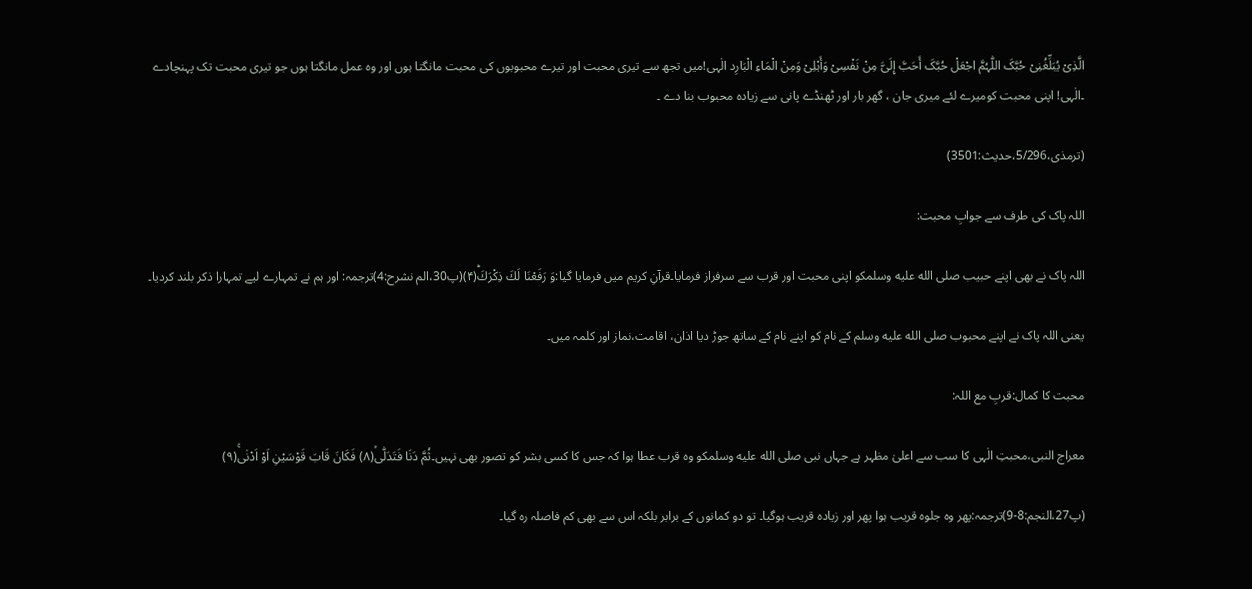الَّذِیْ یُبَلِّغُنِیْ حُبَّکَ اللّٰہُمَّ اجْعَلْ حُبَّکَ أَحَبَّ إِلَیَّ مِنْ نَفْسِیْ وَأَہْلِیْ وَمِنْ الْمَاءِ الْبَارِد الٰہی!میں تجھ سے تیری محبت اور تیرے محبوبوں کی محبت مانگتا ہوں اور وہ عمل مانگتا ہوں جو تیری محبت تک پہنچادے ۔الٰہی! اپنی محبت کومیرے لئے میری جان ، گھر بار اور ٹھنڈے پانی سے زیادہ محبوب بنا دے ۔

(ترمذی،5/296،حدیث:3501)

اللہ پاک کی طرف سے جوابِ محبت:

اللہ پاک نے بھی اپنے حبیب صلى الله عليه وسلمکو اپنی محبت اور قرب سے سرفراز فرمایا۔قرآنِ کریم میں فرمایا گیا:وَ رَفَعْنَا لَكَ ذِكْرَكَؕ(۴)(پ30،الم نشرح:4)ترجمہ: اور ہم نے تمہارے لیے تمہارا ذکر بلند کردیا۔

یعنی اللہ پاک نے اپنے محبوب صلى الله عليه وسلم کے نام کو اپنے نام کے ساتھ جوڑ دیا اذان، اقامت،نماز اور کلمہ میں۔

محبت کا کمال:قربِ مع اللہ:

معراج النبی،محبتِ الٰہی کا سب سے اعلیٰ مظہر ہے جہاں نبی صلى الله عليه وسلمکو وہ قرب عطا ہوا کہ جس کا کسی بشر کو تصور بھی نہیں۔ثُمَّ دَنَا فَتَدَلّٰىۙ(۸) فَكَانَ قَابَ قَوْسَیْنِ اَوْ اَدْنٰىۚ(۹)

(پ27،النجم:8-9)ترجمہ:پھر وہ جلوہ قریب ہوا پھر اور زیادہ قریب ہوگیا۔ تو دو کمانوں کے برابر بلکہ اس سے بھی کم فاصلہ رہ گیا۔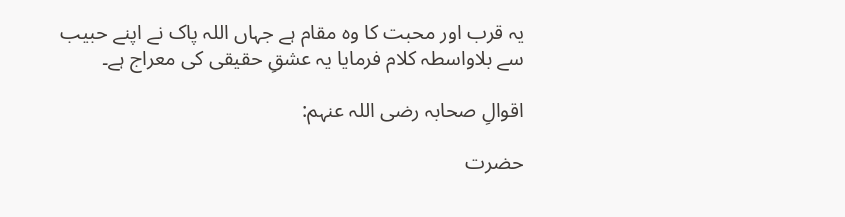یہ قرب اور محبت کا وہ مقام ہے جہاں اللہ پاک نے اپنے حبیب سے بلاواسطہ کلام فرمایا یہ عشقِ حقیقی کی معراج ہے۔

اقوالِ صحابہ رضی اللہ عنہم:

حضرت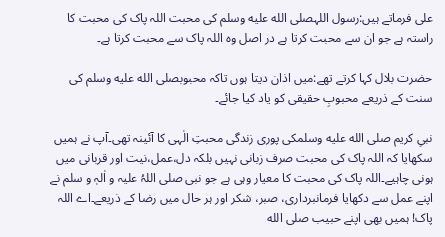علی فرماتے ہیں:رسول اللہصلى الله عليه وسلم کی محبت اللہ پاک کی محبت کا راستہ ہے جو ان سے محبت کرتا ہے در اصل وہ اللہ پاک سے محبت کرتا ہے۔

حضرت بلال کہا کرتے تھے:میں اذان دیتا ہوں تاکہ محبوبصلى الله عليه وسلم کی سنت کے ذریعے محبوبِ حقیقی کو یاد کیا جائے۔

نبیِ کریم صلى الله عليه وسلمکی پوری زندگی محبتِ الٰہی کا آئینہ تھی۔آپ نے ہمیں سکھایا کہ اللہ پاک کی محبت صرف زبانی نہیں بلکہ دل،عمل،نیت اور قربانی میں ہونی چاہیے۔اللہ پاک کی محبت کا معیار وہی ہے جو نبی صلی اللہُ علیہ و اٰلہٖ و سلم نے اپنے عمل سے دکھایا فرمانبرداری، صبر، شکر اور ہر حال میں رضا کے ذریعے۔اے اللہ پاک! ہمیں بھی اپنے حبیب صلى الله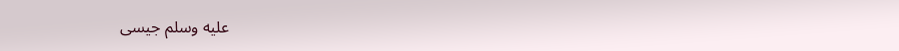عليه وسلم جیسی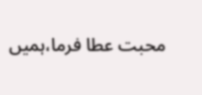محبت عطا فرما،ہمیں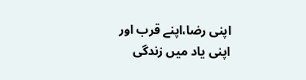اپنی رضا،اپنے قرب اور اپنی یاد میں زندگی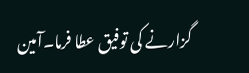گزارنے کی توفیق عطا فرما۔آمین